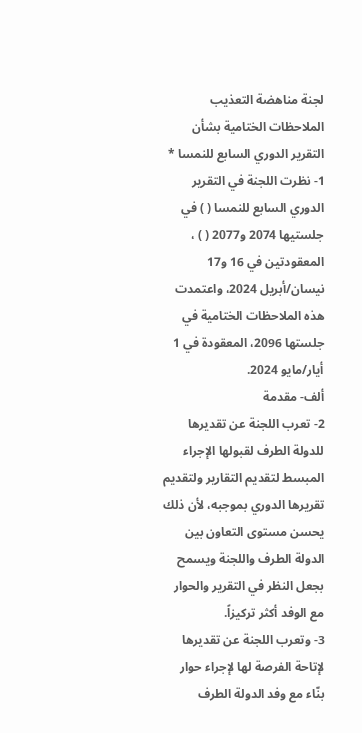لجنة مناهضة التعذيب
الملاحظات الختامية بشأن التقرير الدوري السابع للنمسا *
1- نظرت اللجنة في التقرير الدوري السابع للنمسا ( ) في جلستيها 2074 و2077 ( ) ، المعقودتين في 16 و17 نيسان/أبريل 2024، واعتمدت هذه الملاحظات الختامية في جلستها 2096، المعقودة في 1 أيار/مايو 2024.
ألف- مقدمة
2- تعرب اللجنة عن تقديرها للدولة الطرف لقبولها الإجراء المبسط لتقديم التقارير ولتقديم تقريرها الدوري بموجبه، لأن ذلك يحسن مستوى التعاون بين الدولة الطرف واللجنة ويسمح بجعل النظر في التقرير والحوار مع الوفد أكثر تركيزاً.
3- وتعرب اللجنة عن تقديرها لإتاحة الفرصة لها لإجراء حوار بنّاء مع وفد الدولة الطرف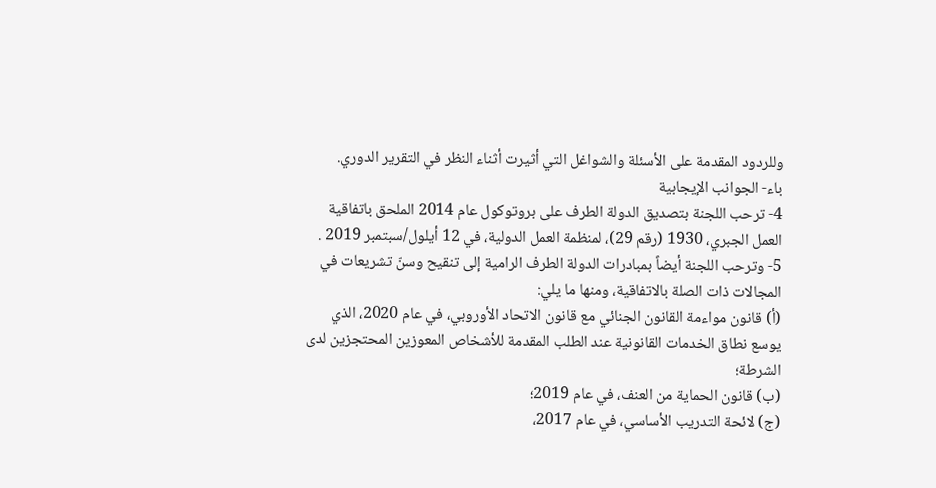وللردود المقدمة على الأسئلة والشواغل التي أثيرت أثناء النظر في التقرير الدوري.
باء- الجوانب الإيجابية
4- ترحب اللجنة بتصديق الدولة الطرف على بروتوكول عام 2014 الملحق باتفاقية العمل الجبري، 1930 (رقم 29)، لمنظمة العمل الدولية، في 12 أيلول/سبتمبر 2019 .
5- وترحب اللجنة أيضاً بمبادرات الدولة الطرف الرامية إلى تنقيح وسنّ تشريعات في المجالات ذات الصلة بالاتفاقية، ومنها ما يلي:
(أ) قانون مواءمة القانون الجنائي مع قانون الاتحاد الأوروبي، في عام 2020، الذي يوسع نطاق الخدمات القانونية عند الطلب المقدمة للأشخاص المعوزين المحتجزين لدى الشرطة؛
(ب) قانون الحماية من العنف، في عام 2019؛
(ج) لائحة التدريب الأساسي، في عام 2017،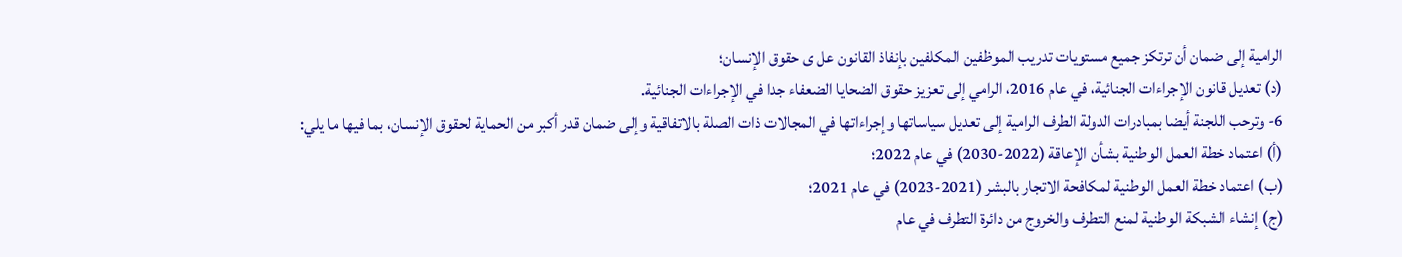الرامية إلى ضمان أن ترتكز جميع مستويات تدريب الموظفين المكلفين بإنفاذ القانون عل ى حقوق الإنسان؛
(د) تعديل قانون الإجراءات الجنائية، في عام 2016، الرامي إلى تعزيز حقوق الضحايا الضعفاء جدا في الإجراءات الجنائية.
6- وترحب اللجنة أيضا بمبادرات الدولة الطرف الرامية إلى تعديل سياساتها وإجراءاتها في المجالات ذات الصلة بالاتفاقية وإلى ضمان قدر أكبر من الحماية لحقوق الإنسان، بما فيها ما يلي:
(أ) اعتماد خطة العمل الوطنية بشأن الإعاقة (2022-2030) في عام 2022؛
(ب) اعتماد خطة العمل الوطنية لمكافحة الاتجار بالبشر (2021-2023) في عام 2021؛
(ج) إنشاء الشبكة الوطنية لمنع التطرف والخروج من دائرة التطرف في عام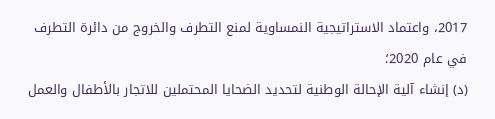2017، واعتماد الاستراتيجية النمساوية لمنع التطرف والخروج من دائرة التطرف في عام 2020؛
(د) إنشاء آلية الإحالة الوطنية لتحديد الضحايا المحتملين للاتجار بالأطفال والعمل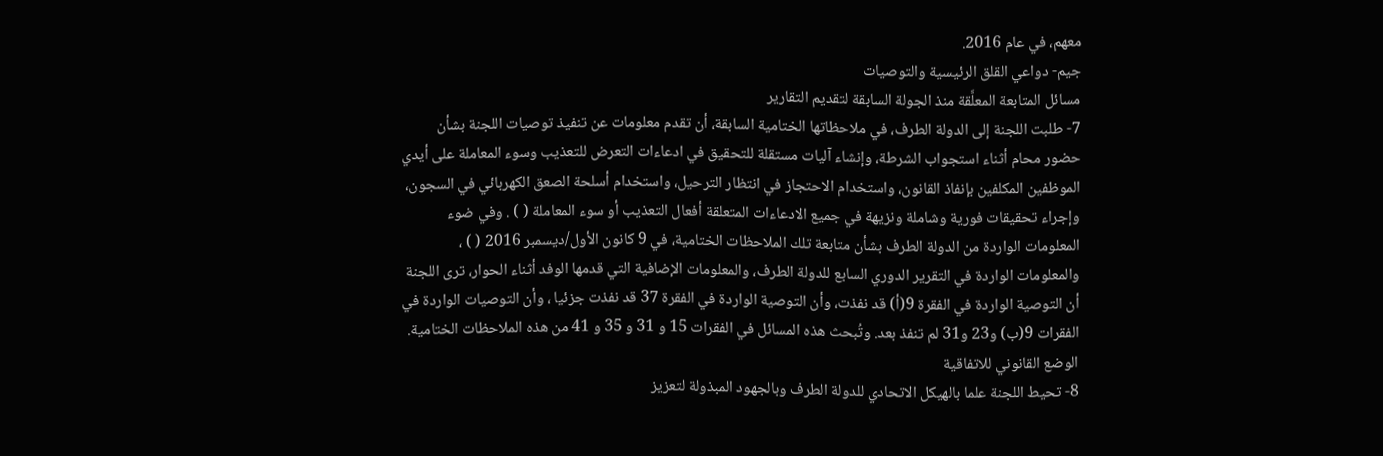معهم، في عام 2016.
جيم- دواعي القلق الرئيسية والتوصيات
مسائل المتابعة المعلَّقة منذ الجولة السابقة لتقديم التقارير
7- طلبت اللجنة إلى الدولة الطرف، في ملاحظاتها الختامية السابقة، أن تقدم معلومات عن تنفيذ توصيات اللجنة بشأن حضور محام أثناء استجواب الشرطة، وإنشاء آليات مستقلة للتحقيق في ادعاءات التعرض للتعذيب وسوء المعاملة على أيدي الموظفين المكلفين بإنفاذ القانون، واستخدام الاحتجاز في انتظار الترحيل، واستخدام أسلحة الصعق الكهربائي في السجون، وإجراء تحقيقات فورية وشاملة ونزيهة في جميع الادعاءات المتعلقة أفعال التعذيب أو سوء المعاملة ( ) . وفي ضوء المعلومات الواردة من الدولة الطرف بشأن متابعة تلك الملاحظات الختامية، في 9 كانون الأول/ديسمبر 2016 ( ) ، والمعلومات الواردة في التقرير الدوري السابع للدولة الطرف، والمعلومات الإضافية التي قدمها الوفد أثناء الحوار، ترى اللجنة أن التوصية الواردة في الفقرة 9(أ) قد نفذت، وأن التوصية الواردة في الفقرة 37 قد نفذت جزئيا ، وأن التوصيات الواردة في الفقرات 9(ب) و23 و31 لم تنفذ بعد. وتُبحث هذه المسائل في الفقرات 15 و 31 و 35 و 41 من هذه الملاحظات الختامية.
الوضع القانوني للاتفاقية
8- تحيط اللجنة علما بالهيكل الاتحادي للدولة الطرف وبالجهود المبذولة لتعزيز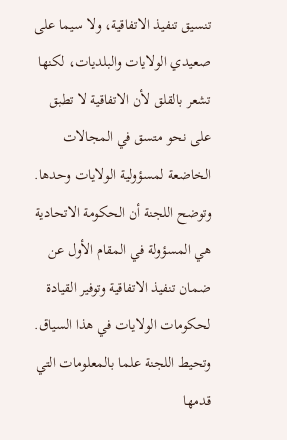تنسيق تنفيذ الاتفاقية، ولا سيما على صعيدي الولايات والبلديات، لكنها تشعر بالقلق لأن الاتفاقية لا تطبق على نحو متسق في المجالات الخاضعة لمسؤولية الولايات وحدها. وتوضح اللجنة أن الحكومة الاتحادية هي المسؤولة في المقام الأول عن ضمان تنفيذ الاتفاقية وتوفير القيادة لحكومات الولايات في هذا السياق. وتحيط اللجنة علما بالمعلومات التي قدمها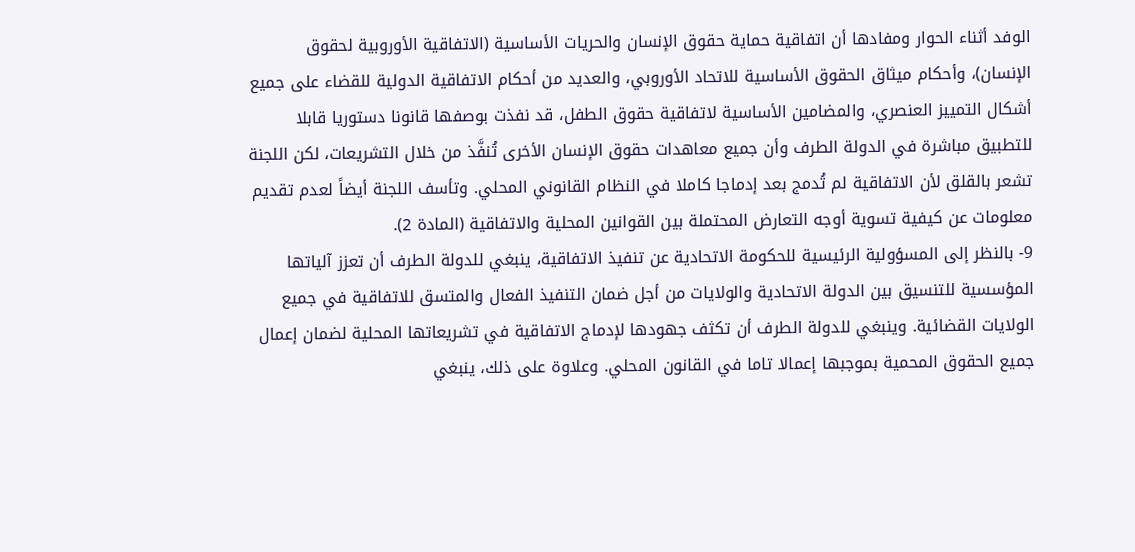الوفد أثناء الحوار ومفادها أن اتفاقية حماية حقوق الإنسان والحريات الأساسية (الاتفاقية الأوروبية لحقوق الإنسان)، وأحكام ميثاق الحقوق الأساسية للاتحاد الأوروبي، والعديد من أحكام الاتفاقية الدولية للقضاء على جميع أشكال التمييز العنصري، والمضامين الأساسية لاتفاقية حقوق الطفل، قد نفذت بوصفها قانونا دستوريا قابلا للتطبيق مباشرة في الدولة الطرف وأن جميع معاهدات حقوق الإنسان الأخرى تُنفَّذ من خلال التشريعات، لكن اللجنة تشعر بالقلق لأن الاتفاقية لم تُدمج بعد إدماجا كاملا في النظام القانوني المحلي. وتأسف اللجنة أيضاً لعدم تقديم معلومات عن كيفية تسوية أوجه التعارض المحتملة بين القوانين المحلية والاتفاقية (المادة 2).
9- بالنظر إلى المسؤولية الرئيسية للحكومة الاتحادية عن تنفيذ الاتفاقية، ينبغي للدولة الطرف أن تعزز آلياتها المؤسسية للتنسيق بين الدولة الاتحادية والولايات من أجل ضمان التنفيذ الفعال والمتسق للاتفاقية في جميع الولايات القضائية. وينبغي للدولة الطرف أن تكثف جهودها لإدماج الاتفاقية في تشريعاتها المحلية لضمان إعمال جميع الحقوق المحمية بموجبها إعمالا تاما في القانون المحلي. وعلاوة على ذلك، ينبغي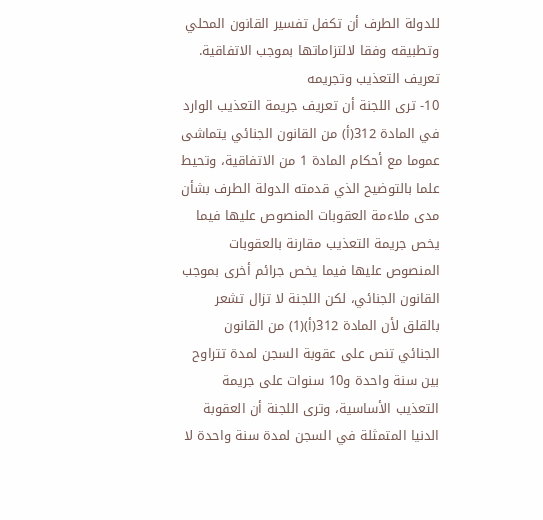للدولة الطرف أن تكفل تفسير القانون المحلي وتطبيقه وفقا لالتزاماتها بموجب الاتفاقية.
تعريف التعذيب وتجريمه
10- ترى اللجنة أن تعريف جريمة التعذيب الوارد في المادة 312(أ) من القانون الجنائي يتماشى عموما مع أحكام المادة 1 من الاتفاقية، وتحيط علما بالتوضيح الذي قدمته الدولة الطرف بشأن مدى ملاءمة العقوبات المنصوص عليها فيما يخص جريمة التعذيب مقارنة بالعقوبات المنصوص عليها فيما يخص جرائم أخرى بموجب القانون الجنائي، لكن اللجنة لا تزال تشعر بالقلق لأن المادة 312(أ)(1) من القانون الجنائي تنص على عقوبة السجن لمدة تتراوح بين سنة واحدة و10 سنوات على جريمة التعذيب الأساسية، وترى اللجنة أن العقوبة الدنيا المتمثلة في السجن لمدة سنة واحدة لا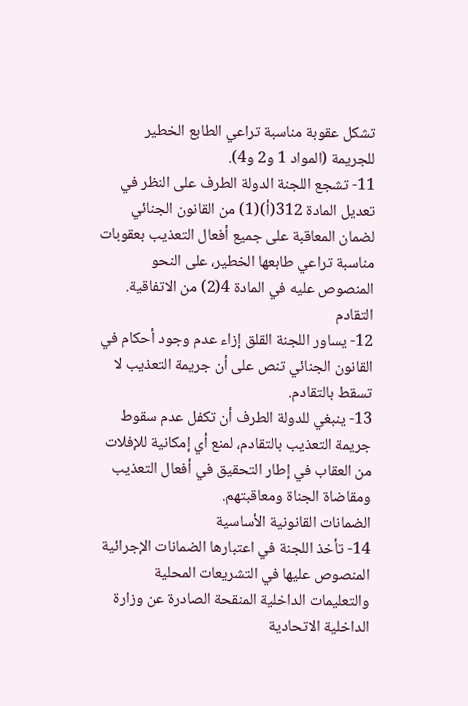تشكل عقوبة مناسبة تراعي الطابع الخطير للجريمة (المواد 1 و2 و4).
11- تشجع اللجنة الدولة الطرف على النظر في تعديل المادة 312(أ)(1) من القانون الجنائي لضمان المعاقبة على جميع أفعال التعذيب بعقوبات مناسبة تراعي طابعها الخطير، على النحو المنصوص عليه في المادة 4(2) من الاتفاقية.
التقادم
12- يساور اللجنة القلق إزاء عدم وجود أحكام في القانون الجنائي تنص على أن جريمة التعذيب لا تسقط بالتقادم.
13- ينبغي للدولة الطرف أن تكفل عدم سقوط جريمة التعذيب بالتقادم، لمنع أي إمكانية للإفلات من العقاب في إطار التحقيق في أفعال التعذيب ومقاضاة الجناة ومعاقبتهم.
الضمانات القانونية الأساسية
14- تأخذ اللجنة في اعتبارها الضمانات الإجرائية المنصوص عليها في التشريعات المحلية والتعليمات الداخلية المنقحة الصادرة عن وزارة الداخلية الاتحادية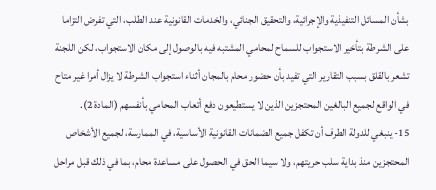بشأن المسائل التنفيذية والإجرائية، والتحقيق الجنائي، والخدمات القانونية عند الطلب، التي تفرض التزاما على الشرطة بتأخير الاستجواب للسماح لمحامي المشتبه فيه بالوصول إلى مكان الاستجواب، لكن اللجنة تشعر بالقلق بسبب التقارير التي تفيد بأن حضور محام بالمجان أثناء استجواب الشرطة لا يزال أمرا غير متاح في الواقع لجميع البالغين المحتجزين الذين لا يستطيعون دفع أتعاب المحامي بأنفسهم (المادة 2).
15- ينبغي للدولة الطرف أن تكفل جميع الضمانات القانونية الأساسية، في الممارسة، لجميع الأشخاص المحتجزين منذ بداية سلب حريتهم، ولا سيما الحق في الحصول على مساعدة محام، بما في ذلك قبل مراحل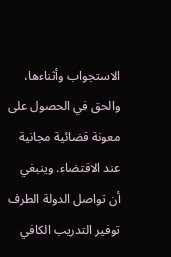الاستجواب وأثناءها، والحق في الحصول على معونة قضائية مجانية عند الاقتضاء. وينبغي أن تواصل الدولة الطرف توفير التدريب الكافي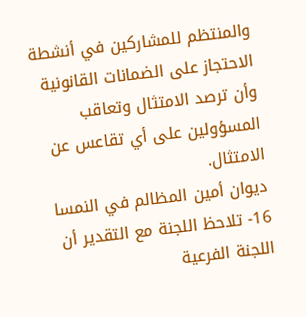والمنتظم للمشاركين في أنشطة الاحتجاز على الضمانات القانونية وأن ترصد الامتثال وتعاقب المسؤولين على أي تقاعس عن الامتثال.
ديوان أمين المظالم في النمسا
16- تلاحظ اللجنة مع التقدير أن اللجنة الفرعية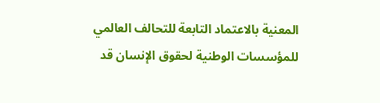المعنية بالاعتماد التابعة للتحالف العالمي للمؤسسات الوطنية لحقوق الإنسان قد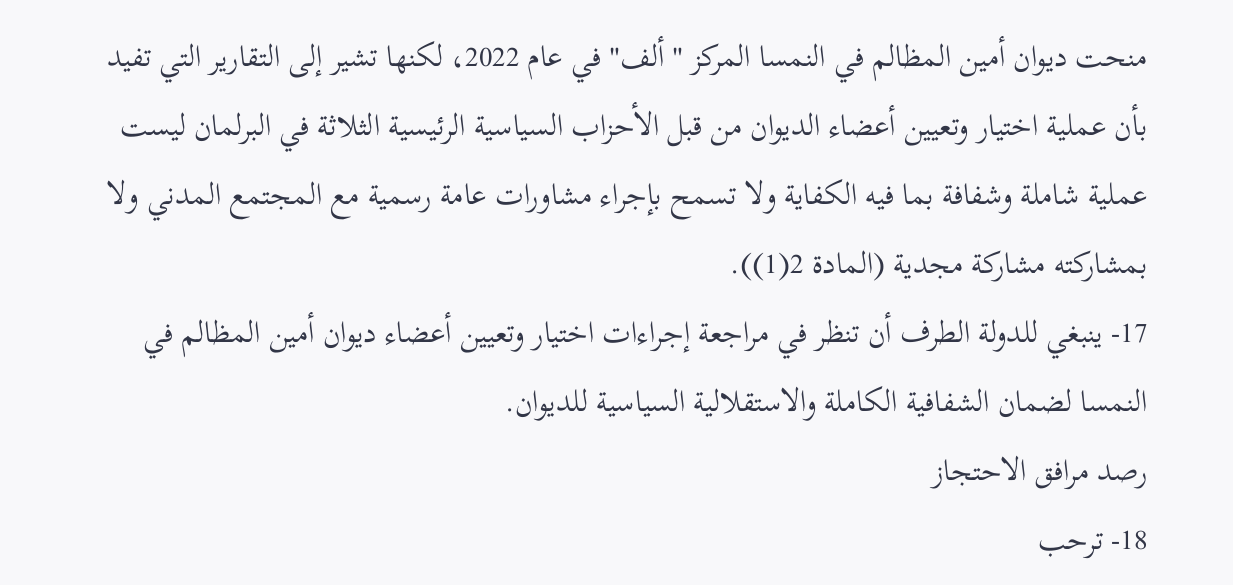منحت ديوان أمين المظالم في النمسا المركز "ألف" في عام 2022، لكنها تشير إلى التقارير التي تفيد بأن عملية اختيار وتعيين أعضاء الديوان من قبل الأحزاب السياسية الرئيسية الثلاثة في البرلمان ليست عملية شاملة وشفافة بما فيه الكفاية ولا تسمح بإجراء مشاورات عامة رسمية مع المجتمع المدني ولا بمشاركته مشاركة مجدية (المادة 2(1)).
17- ينبغي للدولة الطرف أن تنظر في مراجعة إجراءات اختيار وتعيين أعضاء ديوان أمين المظالم في النمسا لضمان الشفافية الكاملة والاستقلالية السياسية للديوان.
رصد مرافق الاحتجاز
18- ترحب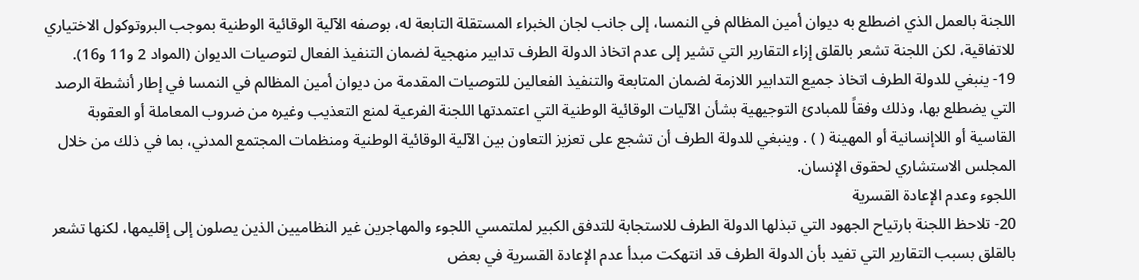اللجنة بالعمل الذي اضطلع به ديوان أمين المظالم في النمسا، إلى جانب لجان الخبراء المستقلة التابعة له، بوصفه الآلية الوقائية الوطنية بموجب البروتوكول الاختياري للاتفاقية، لكن اللجنة تشعر بالقلق إزاء التقارير التي تشير إلى عدم اتخاذ الدولة الطرف تدابير منهجية لضمان التنفيذ الفعال لتوصيات الديوان (المواد 2 و11 و16).
19- ينبغي للدولة الطرف اتخاذ جميع التدابير اللازمة لضمان المتابعة والتنفيذ الفعالين للتوصيات المقدمة من ديوان أمين المظالم في النمسا في إطار أنشطة الرصد التي يضطلع بها، وذلك وفقاً للمبادئ التوجيهية بشأن الآليات الوقائية الوطنية التي اعتمدتها اللجنة الفرعية لمنع التعذيب وغيره من ضروب المعاملة أو العقوبة القاسية أو اللاإنسانية أو المهينة ( ) . وينبغي للدولة الطرف أن تشجع على تعزيز التعاون بين الآلية الوقائية الوطنية ومنظمات المجتمع المدني، بما في ذلك من خلال المجلس الاستشاري لحقوق الإنسان.
اللجوء وعدم الإعادة القسرية
20- تلاحظ اللجنة بارتياح الجهود التي تبذلها الدولة الطرف للاستجابة للتدفق الكبير لملتمسي اللجوء والمهاجرين غير النظاميين الذين يصلون إلى إقليمها، لكنها تشعر بالقلق بسبب التقارير التي تفيد بأن الدولة الطرف قد انتهكت مبدأ عدم الإعادة القسرية في بعض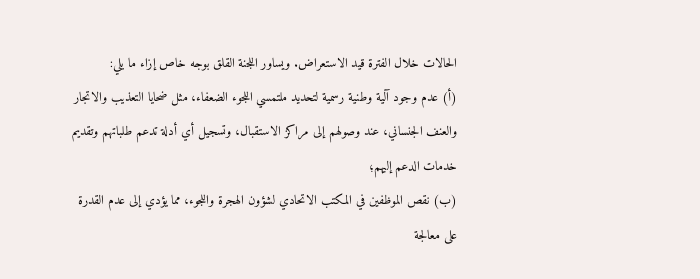الحالات خلال الفترة قيد الاستعراض. ويساور اللجنة القلق بوجه خاص إزاء ما يلي:
(أ) عدم وجود آلية وطنية رسمية لتحديد ملتمسي اللجوء الضعفاء، مثل ضحايا التعذيب والاتجار والعنف الجنساني، عند وصولهم إلى مراكز الاستقبال، وتسجيل أي أدلة تدعم طلباتهم وتقديم خدمات الدعم إليهم؛
(ب) نقص الموظفين في المكتب الاتحادي لشؤون الهجرة واللجوء، مما يؤدي إلى عدم القدرة على معالجة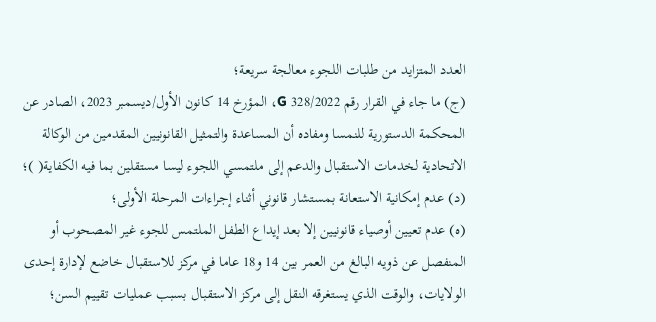العدد المتزايد من طلبات اللجوء معالجة سريعة؛
(ج) ما جاء في القرار رقم G 328/2022، المؤرخ 14 كانون الأول/ديسمبر 2023، الصادر عن المحكمة الدستورية للنمسا ومفاده أن المساعدة والتمثيل القانونيين المقدمين من الوكالة الاتحادية لخدمات الاستقبال والدعم إلى ملتمسي اللجوء ليسا مستقلين بما فيه الكفاية( )؛
(د) عدم إمكانية الاستعانة بمستشار قانوني أثناء إجراءات المرحلة الأولى؛
(ه) عدم تعيين أوصياء قانونيين إلا بعد إيداع الطفل الملتمس للجوء غير المصحوب أو المنفصل عن ذويه البالغ من العمر بين 14 و18 عاما في مركز للاستقبال خاضع لإدارة إحدى الولايات، والوقت الذي يستغرقه النقل إلى مركز الاستقبال بسبب عمليات تقييم السن؛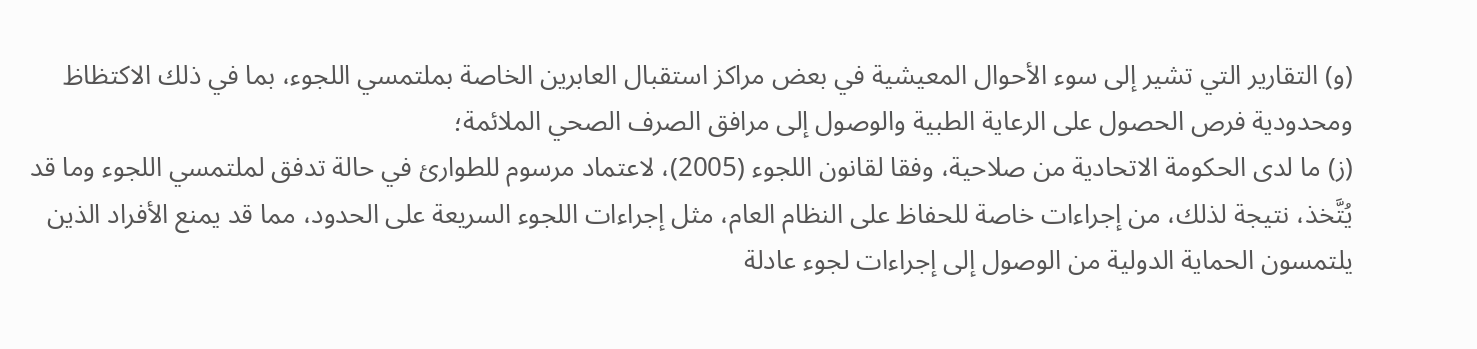(و) التقارير التي تشير إلى سوء الأحوال المعيشية في بعض مراكز استقبال العابرين الخاصة بملتمسي اللجوء، بما في ذلك الاكتظاظ ومحدودية فرص الحصول على الرعاية الطبية والوصول إلى مرافق الصرف الصحي الملائمة؛
(ز) ما لدى الحكومة الاتحادية من صلاحية، وفقا لقانون اللجوء (2005)، لاعتماد مرسوم للطوارئ في حالة تدفق لملتمسي اللجوء وما قد يُتَّخذ، نتيجة لذلك، من إجراءات خاصة للحفاظ على النظام العام، مثل إجراءات اللجوء السريعة على الحدود، مما قد يمنع الأفراد الذين يلتمسون الحماية الدولية من الوصول إلى إجراءات لجوء عادلة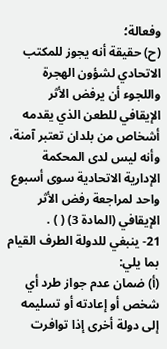وفعالة؛
(ح) حقيقة أنه يجوز للمكتب الاتحادي لشؤون الهجرة واللجوء أن يرفض الأثر الإيقافي للطعن الذي يقدمه أشخاص من بلدان تعتبر آمنة، وأنه ليس لدى المحكمة الإدارية الاتحادية سوى أسبوع واحد لمراجعة رفض الأثر الإيقافي (المادة 3) ( ) .
21- ينبغي للدولة الطرف القيام بما يلي:
(أ) ضمان عدم جواز طرد أي شخص أو إعادته أو تسليمه إلى دولة أخرى إذا توافرت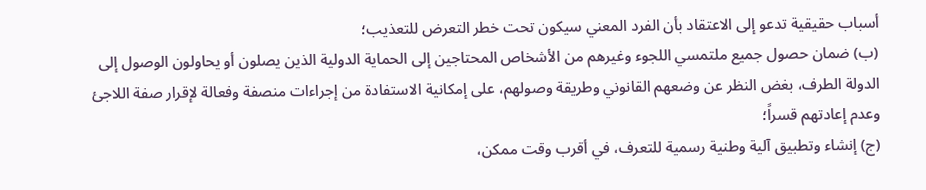أسباب حقيقية تدعو إلى الاعتقاد بأن الفرد المعني سيكون تحت خطر التعرض للتعذيب؛
(ب) ضمان حصول جميع ملتمسي اللجوء وغيرهم من الأشخاص المحتاجين إلى الحماية الدولية الذين يصلون أو يحاولون الوصول إلى الدولة الطرف، بغض النظر عن وضعهم القانوني وطريقة وصولهم، على إمكانية الاستفادة من إجراءات منصفة وفعالة لإقرار صفة اللاجئ وعدم إعادتهم قسراً؛
(ج) إنشاء وتطبيق آلية وطنية رسمية للتعرف، في أقرب وقت ممكن،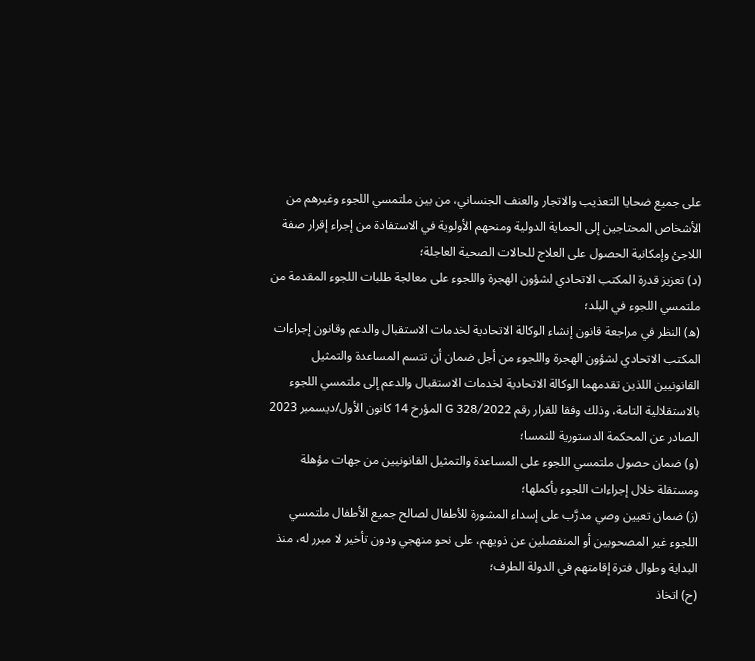على جميع ضحايا التعذيب والاتجار والعنف الجنساني، من بين ملتمسي اللجوء وغيرهم من الأشخاص المحتاجين إلى الحماية الدولية ومنحهم الأولوية في الاستفادة من إجراء إقرار صفة اللاجئ وإمكانية الحصول على العلاج للحالات الصحية العاجلة؛
(د) تعزيز قدرة المكتب الاتحادي لشؤون الهجرة واللجوء على معالجة طلبات اللجوء المقدمة من ملتمسي اللجوء في البلد؛
(ه) النظر في مراجعة قانون إنشاء الوكالة الاتحادية لخدمات الاستقبال والدعم وقانون إجراءات المكتب الاتحادي لشؤون الهجرة واللجوء من أجل ضمان أن تتسم المساعدة والتمثيل القانونيين اللذين تقدمهما الوكالة الاتحادية لخدمات الاستقبال والدعم إلى ملتمسي اللجوء بالاستقلالية التامة، وذلك وفقا للقرار رقم G 328/2022 المؤرخ 14 كانون الأول/ديسمبر 2023 الصادر عن المحكمة الدستورية للنمسا؛
(و) ضمان حصول ملتمسي اللجوء على المساعدة والتمثيل القانونيين من جهات مؤهلة ومستقلة خلال إجراءات اللجوء بأكملها؛
(ز) ضمان تعيين وصي مدرَّب على إسداء المشورة للأطفال لصالح جميع الأطفال ملتمسي اللجوء غير المصحوبين أو المنفصلين عن ذويهم، على نحو منهجي ودون تأخير لا مبرر له، منذ البداية وطوال فترة إقامتهم في الدولة الطرف؛
(ح) اتخاذ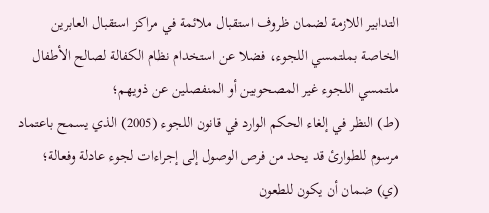التدابير اللازمة لضمان ظروف استقبال ملائمة في مراكز استقبال العابرين الخاصة بملتمسي اللجوء، فضلا عن استخدام نظام الكفالة لصالح الأطفال ملتمسي اللجوء غير المصحوبين أو المنفصلين عن ذويهم؛
(ط) النظر في إلغاء الحكم الوارد في قانون اللجوء (2005) الذي يسمح باعتماد مرسوم للطوارئ قد يحد من فرص الوصول إلى إجراءات لجوء عادلة وفعالة؛
(ي) ضمان أن يكون للطعون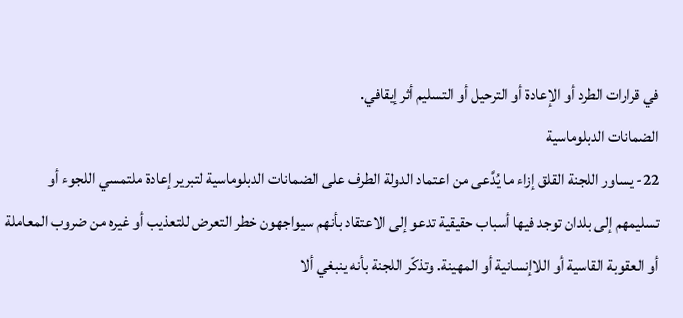في قرارات الطرد أو الإعادة أو الترحيل أو التسليم أثر إيقافي.
الضمانات الدبلوماسية
22- يساور اللجنة القلق إزاء ما يُدَّعى من اعتماد الدولة الطرف على الضمانات الدبلوماسية لتبرير إعادة ملتمسي اللجوء أو تسليمهم إلى بلدان توجد فيها أسباب حقيقية تدعو إلى الاعتقاد بأنهم سيواجهون خطر التعرض للتعذيب أو غيره من ضروب المعاملة أو العقوبة القاسية أو اللاإنسانية أو المهينة. وتذكّر اللجنة بأنه ينبغي ألا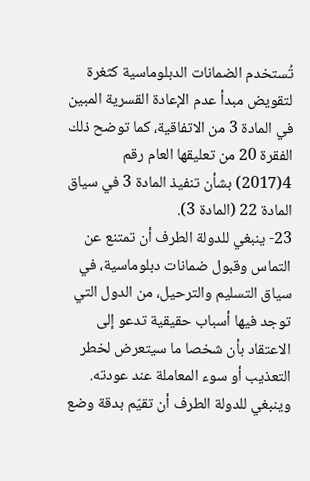تُستخدم الضمانات الدبلوماسية كثغرة لتقويض مبدأ عدم الإعادة القسرية المبين في المادة 3 من الاتفاقية، كما توضح ذلك الفقرة 20 من تعليقها العام رقم 4(2017) بشأن تنفيذ المادة 3 في سياق المادة 22 (المادة 3).
23- ينبغي للدولة الطرف أن تمتنع عن التماس وقبول ضمانات دبلوماسية، في سياق التسليم والترحيل، من الدول التي توجد فيها أسباب حقيقية تدعو إلى الاعتقاد بأن شخصا ما سيتعرض لخطر التعذيب أو سوء المعاملة عند عودته. وينبغي للدولة الطرف أن تقيّم بدقة وضع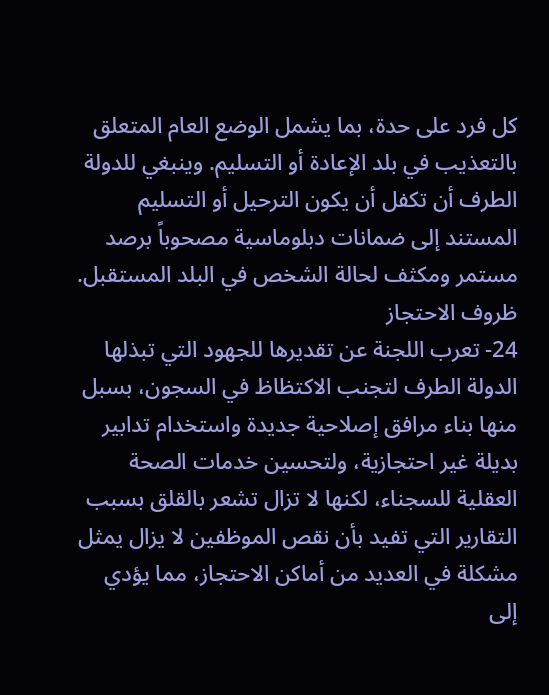كل فرد على حدة، بما يشمل الوضع العام المتعلق بالتعذيب في بلد الإعادة أو التسليم. وينبغي للدولة الطرف أن تكفل أن يكون الترحيل أو التسليم المستند إلى ضمانات دبلوماسية مصحوباً برصد مستمر ومكثف لحالة الشخص في البلد المستقبل.
ظروف الاحتجاز
24- تعرب اللجنة عن تقديرها للجهود التي تبذلها الدولة الطرف لتجنب الاكتظاظ في السجون، بسبل منها بناء مرافق إصلاحية جديدة واستخدام تدابير بديلة غير احتجازية، ولتحسين خدمات الصحة العقلية للسجناء، لكنها لا تزال تشعر بالقلق بسبب التقارير التي تفيد بأن نقص الموظفين لا يزال يمثل مشكلة في العديد من أماكن الاحتجاز، مما يؤدي إلى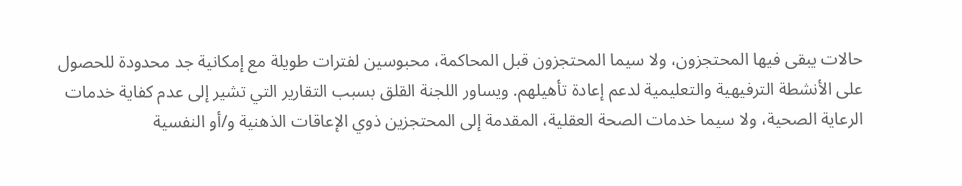حالات يبقى فيها المحتجزون، ولا سيما المحتجزون قبل المحاكمة، محبوسين لفترات طويلة مع إمكانية جد محدودة للحصول على الأنشطة الترفيهية والتعليمية لدعم إعادة تأهيلهم. ويساور اللجنة القلق بسبب التقارير التي تشير إلى عدم كفاية خدمات الرعاية الصحية، ولا سيما خدمات الصحة العقلية، المقدمة إلى المحتجزين ذوي الإعاقات الذهنية و/أو النفسية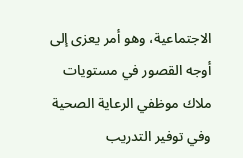الاجتماعية، وهو أمر يعزى إلى أوجه القصور في مستويات ملاك موظفي الرعاية الصحية وفي توفير التدريب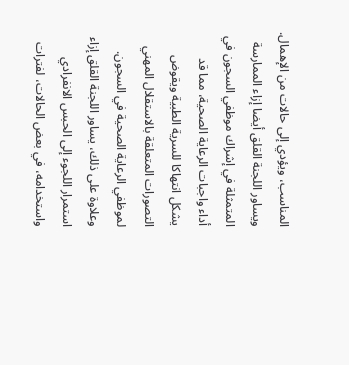المناسب، ويؤدي إلى حالات من الإهمال. ويساور اللجنة القلق أيضا إزاء الممارسة المتمثلة في إشراك موظفي السجون في أداء واجبات الرعاية الصحية، مما قد يشكل انتهاكا للسرية الطبية ويقوض التصورات المتعلقة بالاستقلال المهني لموظفي الرعاية الصحية في السجون. وعلاوة على ذلك، يساور اللجنة القلق إزاء استمرار اللجوء إلى الحبس الانفرادي واستخدامه، في بعض الحالات، لفترات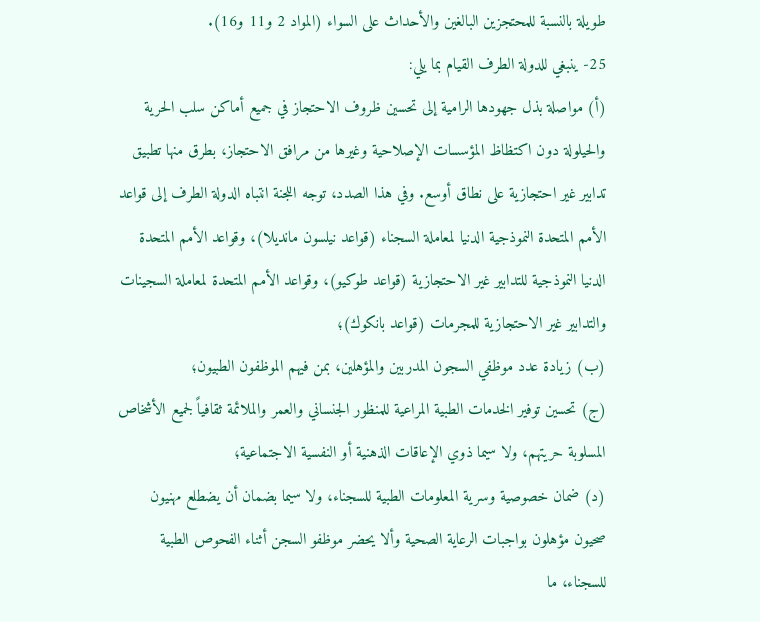طويلة بالنسبة للمحتجزين البالغين والأحداث على السواء (المواد 2 و11 و16).
25- ينبغي للدولة الطرف القيام بما يلي:
(أ) مواصلة بذل جهودها الرامية إلى تحسين ظروف الاحتجاز في جميع أماكن سلب الحرية والحيلولة دون اكتظاظ المؤسسات الإصلاحية وغيرها من مرافق الاحتجاز، بطرق منها تطبيق تدابير غير احتجازية على نطاق أوسع. وفي هذا الصدد، توجه اللجنة انتباه الدولة الطرف إلى قواعد الأمم المتحدة النموذجية الدنيا لمعاملة السجناء (قواعد نيلسون مانديلا)، وقواعد الأمم المتحدة الدنيا النموذجية للتدابير غير الاحتجازية (قواعد طوكيو)، وقواعد الأمم المتحدة لمعاملة السجينات والتدابير غير الاحتجازية للمجرمات (قواعد بانكوك)؛
(ب) زيادة عدد موظفي السجون المدربين والمؤهلين، بمن فيهم الموظفون الطبيون؛
(ج) تحسين توفير الخدمات الطبية المراعية للمنظور الجنساني والعمر والملائمة ثقافياً لجميع الأشخاص المسلوبة حريتهم، ولا سيما ذوي الإعاقات الذهنية أو النفسية الاجتماعية؛
(د) ضمان خصوصية وسرية المعلومات الطبية للسجناء، ولا سيما بضمان أن يضطلع مهنيون صحيون مؤهلون بواجبات الرعاية الصحية وألا يحضر موظفو السجن أثناء الفحوص الطبية للسجناء، ما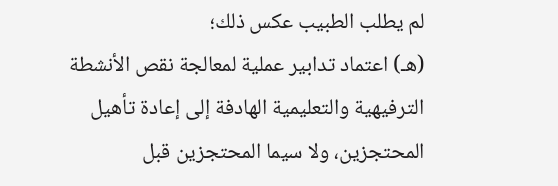لم يطلب الطبيب عكس ذلك؛
(هـ) اعتماد تدابير عملية لمعالجة نقص الأنشطة الترفيهية والتعليمية الهادفة إلى إعادة تأهيل المحتجزين، ولا سيما المحتجزين قبل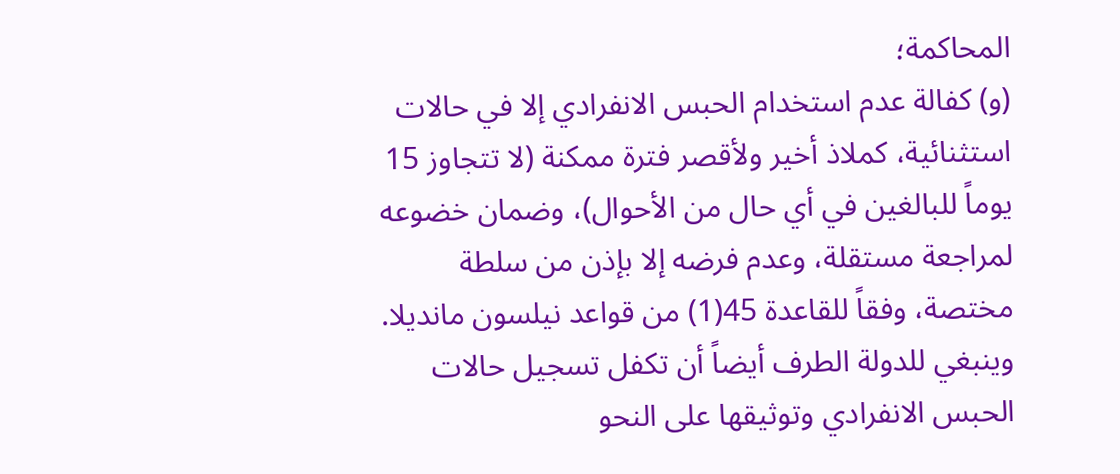المحاكمة؛
(و) كفالة عدم استخدام الحبس الانفرادي إلا في حالات استثنائية، كملاذ أخير ولأقصر فترة ممكنة (لا تتجاوز 15 يوماً للبالغين في أي حال من الأحوال)، وضمان خضوعه لمراجعة مستقلة، وعدم فرضه إلا بإذن من سلطة مختصة، وفقاً للقاعدة 45(1) من قواعد نيلسون مانديلا. وينبغي للدولة الطرف أيضاً أن تكفل تسجيل حالات الحبس الانفرادي وتوثيقها على النحو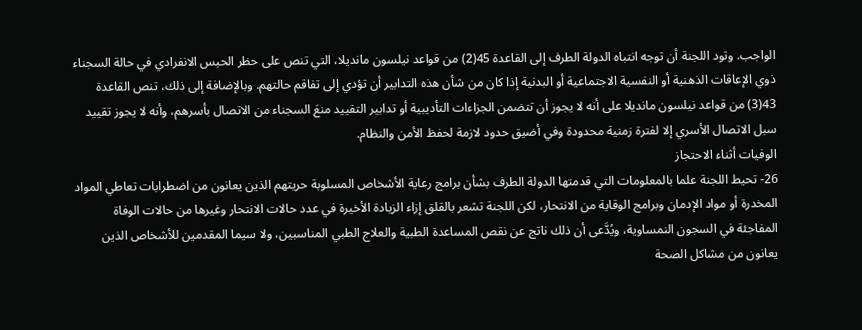الواجب. وتود اللجنة أن توجه انتباه الدولة الطرف إلى القاعدة 45(2) من قواعد نيلسون مانديلا، التي تنص على حظر الحبس الانفرادي في حالة السجناء ذوي الإعاقات الذهنية أو النفسية الاجتماعية أو البدنية إذا كان من شأن هذه التدابير أن تؤدي إلى تفاقم حالتهم. وبالإضافة إلى ذلك، تنص القاعدة 43(3) من قواعد نيلسون مانديلا على أنه لا يجوز أن تتضمن الجزاءات التأديبية أو تدابير التقييد منعَ السجناء من الاتصال بأسرهم، وأنه لا يجوز تقييد سبل الاتصال الأسري إلا لفترة زمنية محدودة وفي أضيق حدود لازمة لحفظ الأمن والنظام.
الوفيات أثناء الاحتجاز
26- تحيط اللجنة علما بالمعلومات التي قدمتها الدولة الطرف بشأن برامج رعاية الأشخاص المسلوبة حريتهم الذين يعانون من اضطرابات تعاطي المواد المخدرة أو مواد الإدمان وبرامج الوقاية من الانتحار، لكن اللجنة تشعر بالقلق إزاء الزيادة الأخيرة في عدد حالات الانتحار وغيرها من حالات الوفاة المفاجئة في السجون النمساوية، ويُدَّعى أن ذلك ناتج عن نقص المساعدة الطبية والعلاج الطبي المناسبين، ولا سيما المقدمين للأشخاص الذين يعانون من مشاكل الصحة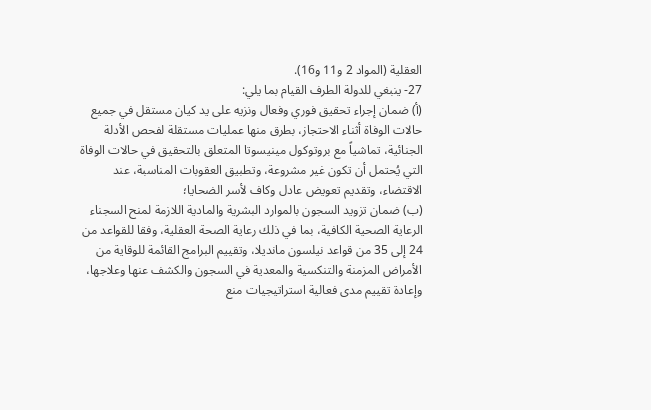العقلية (المواد 2 و11 و16).
27- ينبغي للدولة الطرف القيام بما يلي:
(أ) ضمان إجراء تحقيق فوري وفعال ونزيه على يد كيان مستقل في جميع حالات الوفاة أثناء الاحتجاز، بطرق منها عمليات مستقلة لفحص الأدلة الجنائية، تماشياً مع بروتوكول مينيسوتا المتعلق بالتحقيق في حالات الوفاة التي يُحتمل أن تكون غير مشروعة، وتطبيق العقوبات المناسبة، عند الاقتضاء، وتقديم تعويض عادل وكاف لأسر الضحايا؛
(ب) ضمان تزويد السجون بالموارد البشرية والمادية اللازمة لمنح السجناء الرعاية الصحية الكافية، بما في ذلك رعاية الصحة العقلية، وفقا للقواعد من 24 إلى 35 من قواعد نيلسون مانديلا، وتقييم البرامج القائمة للوقاية من الأمراض المزمنة والتنكسية والمعدية في السجون والكشف عنها وعلاجها، وإعادة تقييم مدى فعالية استراتيجيات منع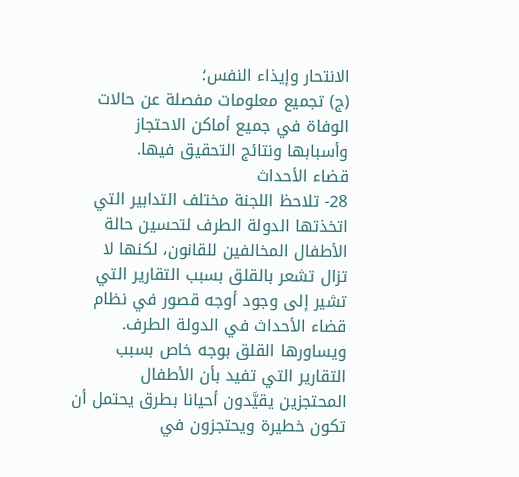الانتحار وإيذاء النفس؛
(ج) تجميع معلومات مفصلة عن حالات الوفاة في جميع أماكن الاحتجاز وأسبابها ونتائج التحقيق فيها.
قضاء الأحداث
28- تلاحظ اللجنة مختلف التدابير التي اتخذتها الدولة الطرف لتحسين حالة الأطفال المخالفين للقانون، لكنها لا تزال تشعر بالقلق بسبب التقارير التي تشير إلى وجود أوجه قصور في نظام قضاء الأحداث في الدولة الطرف. ويساورها القلق بوجه خاص بسبب التقارير التي تفيد بأن الأطفال المحتجزين يقيَّدون أحيانا بطرق يحتمل أن تكون خطيرة ويحتجزون في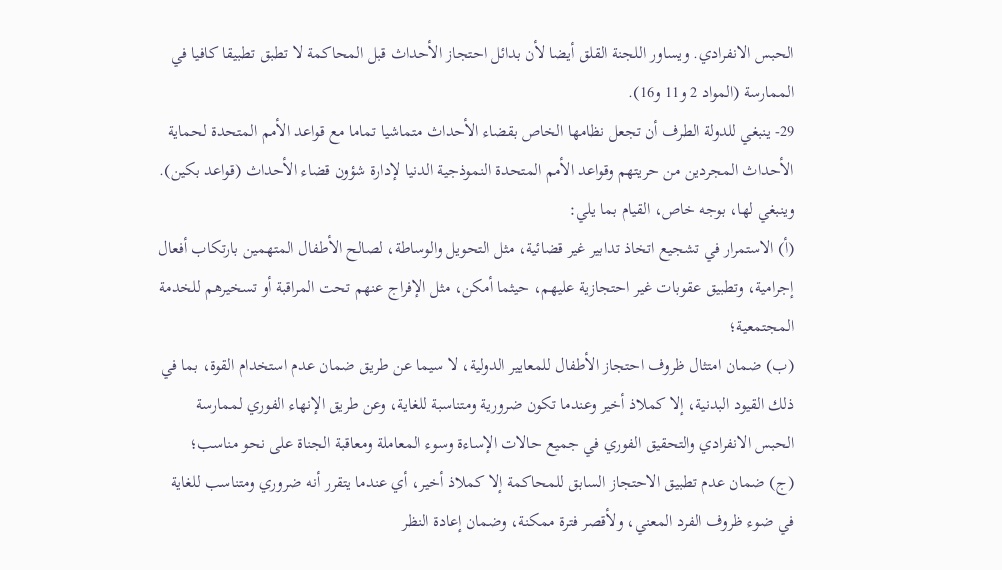الحبس الانفرادي. ويساور اللجنة القلق أيضا لأن بدائل احتجاز الأحداث قبل المحاكمة لا تطبق تطبيقا كافيا في الممارسة (المواد 2 و11 و16).
29- ينبغي للدولة الطرف أن تجعل نظامها الخاص بقضاء الأحداث متماشيا تماما مع قواعد الأمم المتحدة لحماية الأحداث المجردين من حريتهم وقواعد الأمم المتحدة النموذجية الدنيا لإدارة شؤون قضاء الأحداث (قواعد بكين). وينبغي لها، بوجه خاص، القيام بما يلي:
(أ) الاستمرار في تشجيع اتخاذ تدابير غير قضائية، مثل التحويل والوساطة، لصالح الأطفال المتهمين بارتكاب أفعال إجرامية، وتطبيق عقوبات غير احتجازية عليهم، حيثما أمكن، مثل الإفراج عنهم تحت المراقبة أو تسخيرهم للخدمة المجتمعية؛
(ب) ضمان امتثال ظروف احتجاز الأطفال للمعايير الدولية، لا سيما عن طريق ضمان عدم استخدام القوة، بما في ذلك القيود البدنية، إلا كملاذ أخير وعندما تكون ضرورية ومتناسبة للغاية، وعن طريق الإنهاء الفوري لممارسة الحبس الانفرادي والتحقيق الفوري في جميع حالات الإساءة وسوء المعاملة ومعاقبة الجناة على نحو مناسب؛
(ج) ضمان عدم تطبيق الاحتجاز السابق للمحاكمة إلا كملاذ أخير، أي عندما يتقرر أنه ضروري ومتناسب للغاية في ضوء ظروف الفرد المعني، ولأقصر فترة ممكنة، وضمان إعادة النظر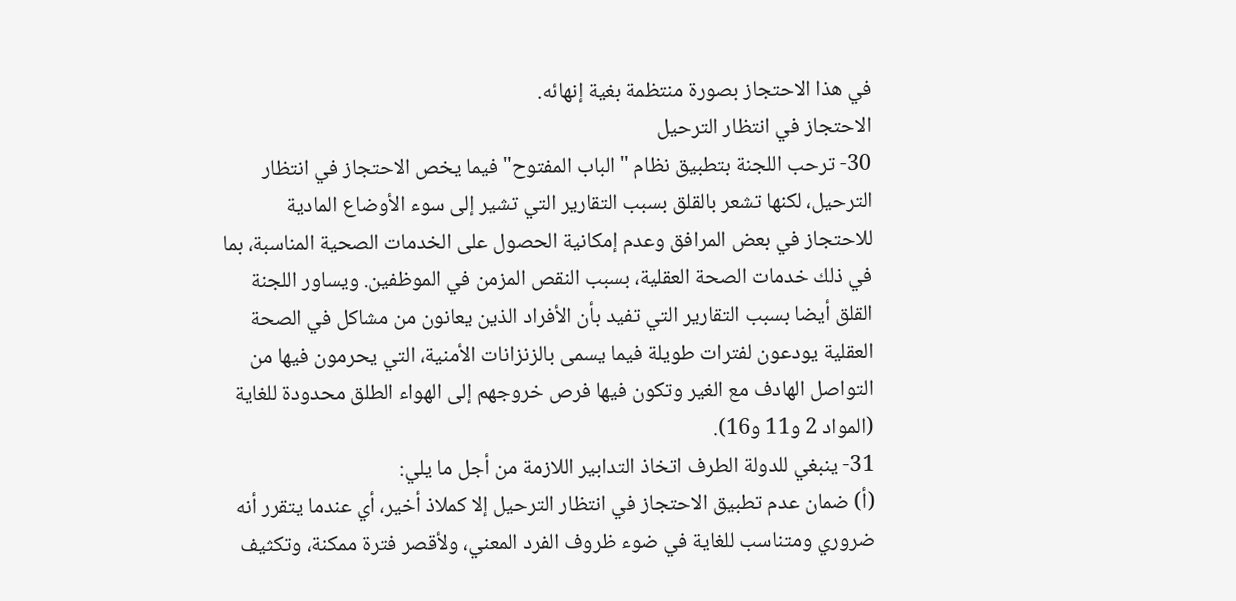في هذا الاحتجاز بصورة منتظمة بغية إنهائه.
الاحتجاز في انتظار الترحيل
30- ترحب اللجنة بتطبيق نظام "الباب المفتوح" فيما يخص الاحتجاز في انتظار الترحيل، لكنها تشعر بالقلق بسبب التقارير التي تشير إلى سوء الأوضاع المادية للاحتجاز في بعض المرافق وعدم إمكانية الحصول على الخدمات الصحية المناسبة، بما في ذلك خدمات الصحة العقلية، بسبب النقص المزمن في الموظفين. ويساور اللجنة القلق أيضا بسبب التقارير التي تفيد بأن الأفراد الذين يعانون من مشاكل في الصحة العقلية يودعون لفترات طويلة فيما يسمى بالزنزانات الأمنية، التي يحرمون فيها من التواصل الهادف مع الغير وتكون فيها فرص خروجهم إلى الهواء الطلق محدودة للغاية (المواد 2 و11 و16).
31- ينبغي للدولة الطرف اتخاذ التدابير اللازمة من أجل ما يلي:
(أ) ضمان عدم تطبيق الاحتجاز في انتظار الترحيل إلا كملاذ أخير، أي عندما يتقرر أنه ضروري ومتناسب للغاية في ضوء ظروف الفرد المعني، ولأقصر فترة ممكنة، وتكثيف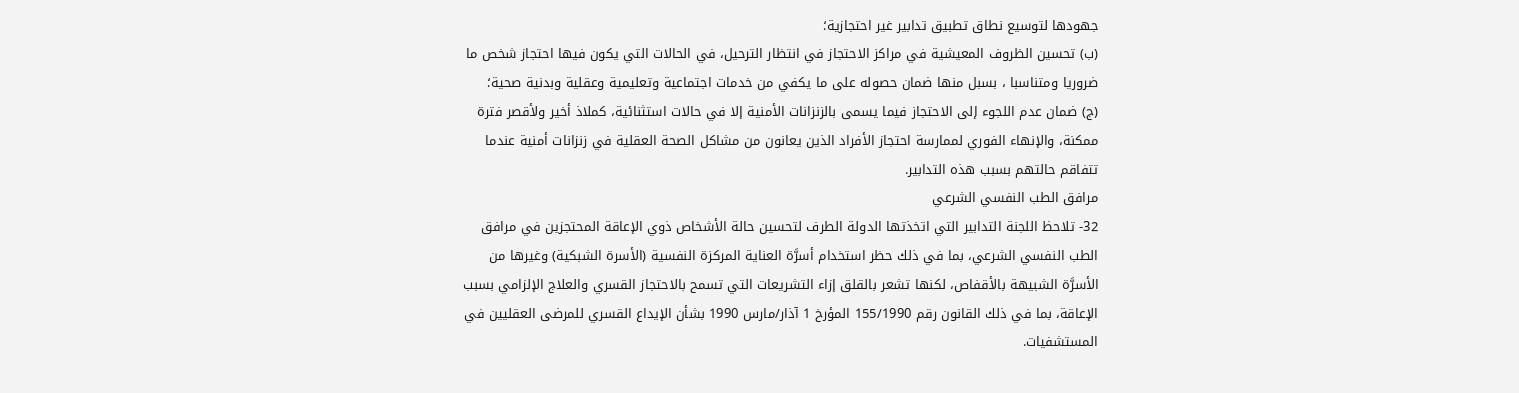جهودها لتوسيع نطاق تطبيق تدابير غير احتجازية؛
(ب) تحسين الظروف المعيشية في مراكز الاحتجاز في انتظار الترحيل، في الحالات التي يكون فيها احتجاز شخص ما ضروريا ومتناسبا ، بسبل منها ضمان حصوله على ما يكفي من خدمات اجتماعية وتعليمية وعقلية وبدنية صحية؛
(ج) ضمان عدم اللجوء إلى الاحتجاز فيما يسمى بالزنزانات الأمنية إلا في حالات استثنائية، كملاذ أخير ولأقصر فترة ممكنة، والإنهاء الفوري لممارسة احتجاز الأفراد الذين يعانون من مشاكل الصحة العقلية في زنزانات أمنية عندما تتفاقم حالتهم بسبب هذه التدابير.
مرافق الطب النفسي الشرعي
32- تلاحظ اللجنة التدابير التي اتخذتها الدولة الطرف لتحسين حالة الأشخاص ذوي الإعاقة المحتجزين في مرافق الطب النفسي الشرعي، بما في ذلك حظر استخدام أسرَّة العناية المركزة النفسية (الأسرة الشبكية) وغيرها من الأسرَّة الشبيهة بالأقفاص، لكنها تشعر بالقلق إزاء التشريعات التي تسمح بالاحتجاز القسري والعلاج الإلزامي بسبب الإعاقة، بما في ذلك القانون رقم 155/1990 المؤرخ 1 آذار/مارس 1990 بشأن الإيداع القسري للمرضى العقليين في المستشفيات.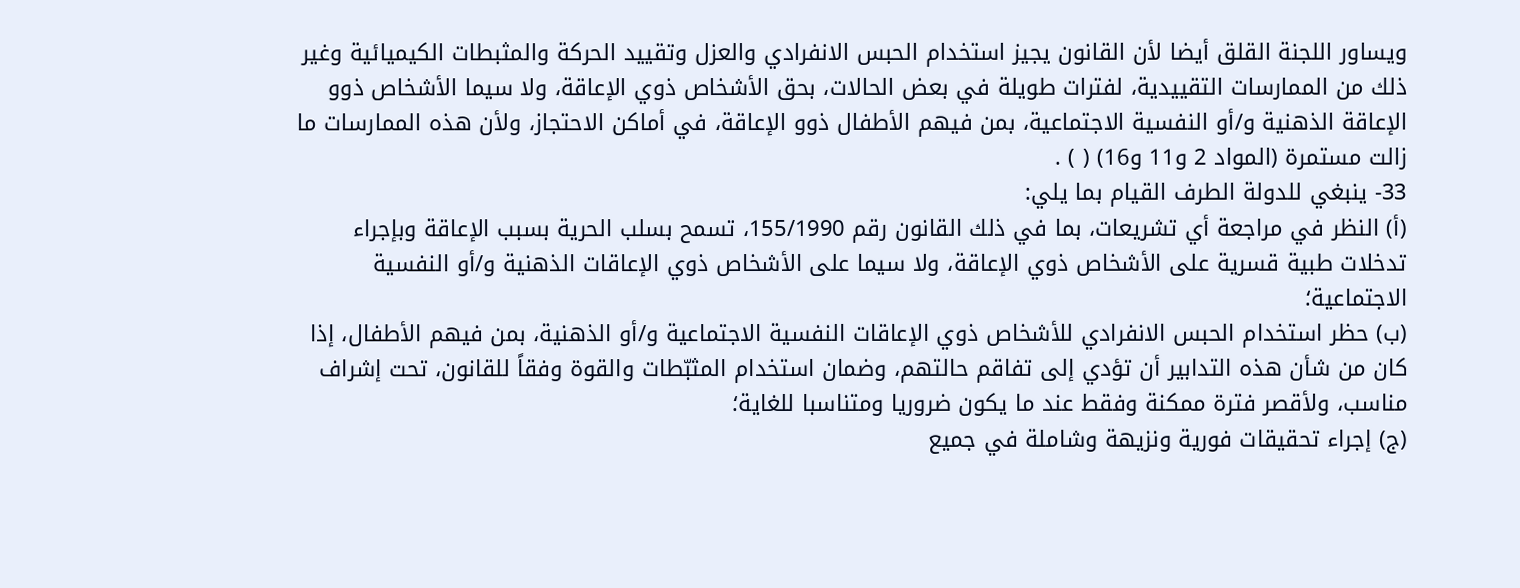ويساور اللجنة القلق أيضا لأن القانون يجيز استخدام الحبس الانفرادي والعزل وتقييد الحركة والمثبطات الكيميائية وغير ذلك من الممارسات التقييدية، لفترات طويلة في بعض الحالات، بحق الأشخاص ذوي الإعاقة، ولا سيما الأشخاص ذوو الإعاقة الذهنية و/أو النفسية الاجتماعية، بمن فيهم الأطفال ذوو الإعاقة، في أماكن الاحتجاز، ولأن هذه الممارسات ما زالت مستمرة (المواد 2 و11 و16) ( ) .
33- ينبغي للدولة الطرف القيام بما يلي:
(أ) النظر في مراجعة أي تشريعات، بما في ذلك القانون رقم 155/1990، تسمح بسلب الحرية بسبب الإعاقة وبإجراء تدخلات طبية قسرية على الأشخاص ذوي الإعاقة، ولا سيما على الأشخاص ذوي الإعاقات الذهنية و/أو النفسية الاجتماعية؛
(ب) حظر استخدام الحبس الانفرادي للأشخاص ذوي الإعاقات النفسية الاجتماعية و/أو الذهنية، بمن فيهم الأطفال، إذا كان من شأن هذه التدابير أن تؤدي إلى تفاقم حالتهم، وضمان استخدام المثبّطات والقوة وفقاً للقانون، تحت إشراف مناسب، ولأقصر فترة ممكنة وفقط عند ما يكون ضروريا ومتناسبا للغاية؛
(ج) إجراء تحقيقات فورية ونزيهة وشاملة في جميع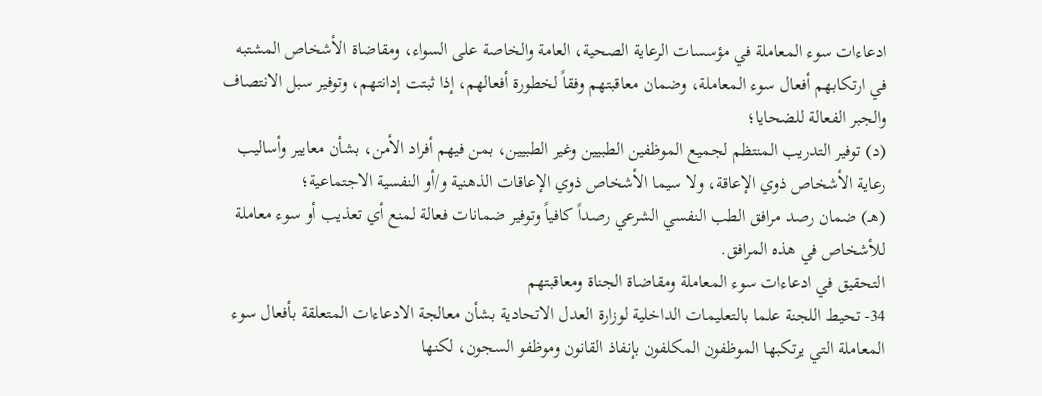ادعاءات سوء المعاملة في مؤسسات الرعاية الصحية، العامة والخاصة على السواء، ومقاضاة الأشخاص المشتبه في ارتكابهم أفعال سوء المعاملة، وضمان معاقبتهم وفقاً لخطورة أفعالهم، إذا ثبتت إدانتهم، وتوفير سبل الانتصاف والجبر الفعالة للضحايا؛
(د) توفير التدريب المنتظم لجميع الموظفين الطبيين وغير الطبيين، بمن فيهم أفراد الأمن، بشأن معايير وأساليب رعاية الأشخاص ذوي الإعاقة، ولا سيما الأشخاص ذوي الإعاقات الذهنية و/أو النفسية الاجتماعية؛
(هـ) ضمان رصد مرافق الطب النفسي الشرعي رصداً كافياً وتوفير ضمانات فعالة لمنع أي تعذيب أو سوء معاملة للأشخاص في هذه المرافق.
التحقيق في ادعاءات سوء المعاملة ومقاضاة الجناة ومعاقبتهم
34- تحيط اللجنة علما بالتعليمات الداخلية لوزارة العدل الاتحادية بشأن معالجة الادعاءات المتعلقة بأفعال سوء المعاملة التي يرتكبها الموظفون المكلفون بإنفاذ القانون وموظفو السجون، لكنها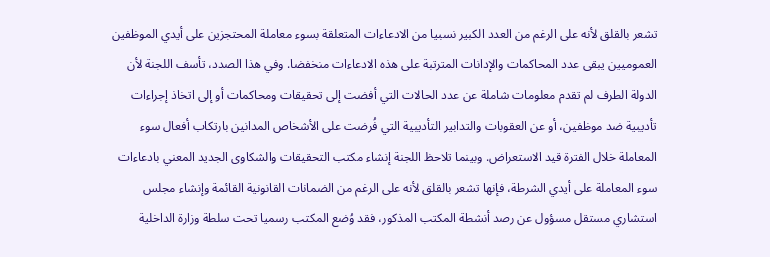تشعر بالقلق لأنه على الرغم من العدد الكبير نسبيا من الادعاءات المتعلقة بسوء معاملة المحتجزين على أيدي الموظفين العموميين يبقى عدد المحاكمات والإدانات المترتبة على هذه الادعاءات منخفضا. وفي هذا الصدد، تأسف اللجنة لأن الدولة الطرف لم تقدم معلومات شاملة عن عدد الحالات التي أفضت إلى تحقيقات ومحاكمات أو إلى اتخاذ إجراءات تأديبية ضد موظفين، أو عن العقوبات والتدابير التأديبية التي فُرضت على الأشخاص المدانين بارتكاب أفعال سوء المعاملة خلال الفترة قيد الاستعراض. وبينما تلاحظ اللجنة إنشاء مكتب التحقيقات والشكاوى الجديد المعني بادعاءات سوء المعاملة على أيدي الشرطة، فإنها تشعر بالقلق لأنه على الرغم من الضمانات القانونية القائمة وإنشاء مجلس استشاري مستقل مسؤول عن رصد أنشطة المكتب المذكور، فقد وُضع المكتب رسميا تحت سلطة وزارة الداخلية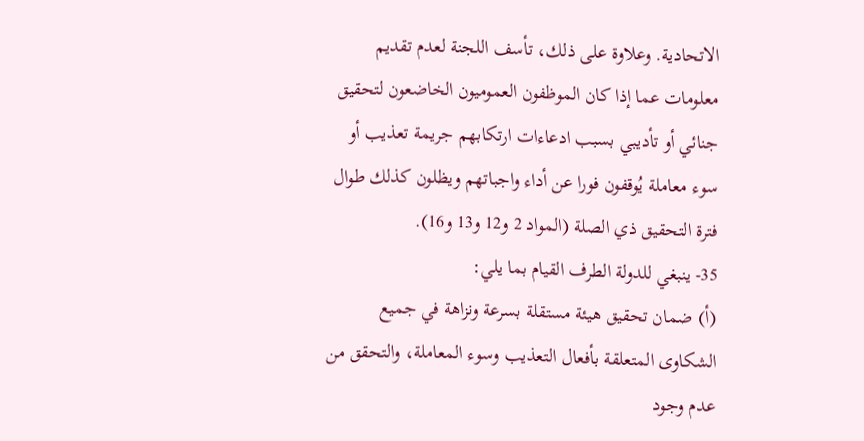الاتحادية. وعلاوة على ذلك، تأسف اللجنة لعدم تقديم معلومات عما إذا كان الموظفون العموميون الخاضعون لتحقيق جنائي أو تأديبي بسبب ادعاءات ارتكابهم جريمة تعذيب أو سوء معاملة يُوقفون فورا عن أداء واجباتهم ويظلون كذلك طوال فترة التحقيق ذي الصلة (المواد 2 و12 و13 و16).
35- ينبغي للدولة الطرف القيام بما يلي:
(أ) ضمان تحقيق هيئة مستقلة بسرعة ونزاهة في جميع الشكاوى المتعلقة بأفعال التعذيب وسوء المعاملة، والتحقق من عدم وجود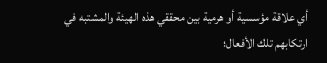أي علاقة مؤسسية أو هرمية بين محققي هذه الهيئة والمشتبه في ارتكابهم تلك الأفعال؛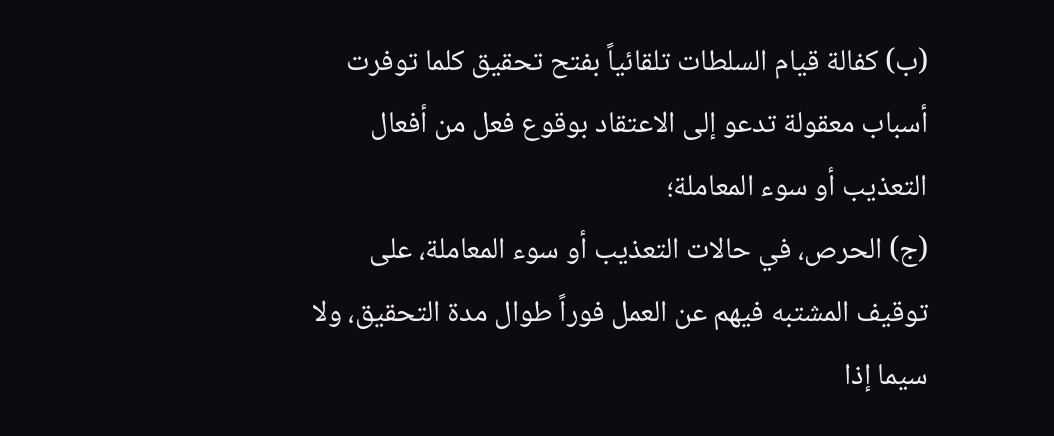(ب) كفالة قيام السلطات تلقائياً بفتح تحقيق كلما توفرت أسباب معقولة تدعو إلى الاعتقاد بوقوع فعل من أفعال التعذيب أو سوء المعاملة؛
(ج) الحرص، في حالات التعذيب أو سوء المعاملة، على توقيف المشتبه فيهم عن العمل فوراً طوال مدة التحقيق، ولا سيما إذا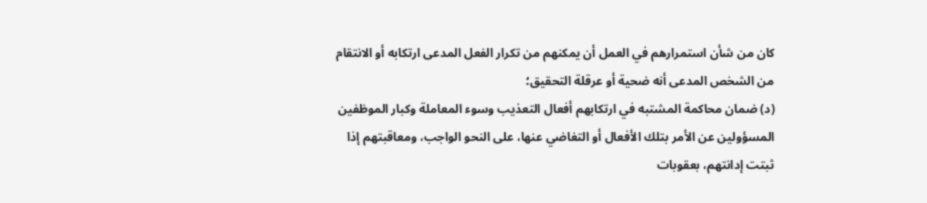كان من شأن استمرارهم في العمل أن يمكنهم من تكرار الفعل المدعى ارتكابه أو الانتقام من الشخص المدعى أنه ضحية أو عرقلة التحقيق؛
(د) ضمان محاكمة المشتبه في ارتكابهم أفعال التعذيب وسوء المعاملة وكبار الموظفين المسؤولين عن الأمر بتلك الأفعال أو التغاضي عنها، على النحو الواجب، ومعاقبتهم إذا ثبتت إدانتهم، بعقوبات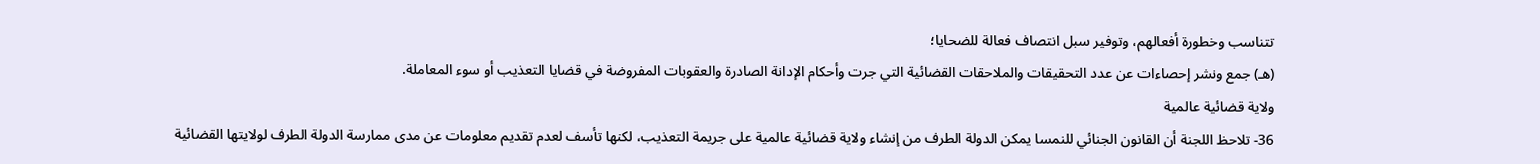تتناسب وخطورة أفعالهم، وتوفير سبل انتصاف فعالة للضحايا؛
(هـ) جمع ونشر إحصاءات عن عدد التحقيقات والملاحقات القضائية التي جرت وأحكام الإدانة الصادرة والعقوبات المفروضة في قضايا التعذيب أو سوء المعاملة.
ولاية قضائية عالمية
36- تلاحظ اللجنة أن القانون الجنائي للنمسا يمكن الدولة الطرف من إنشاء ولاية قضائية عالمية على جريمة التعذيب، لكنها تأسف لعدم تقديم معلومات عن مدى ممارسة الدولة الطرف لولايتها القضائية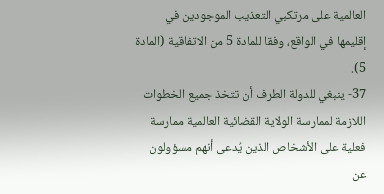العالمية على مرتكبي التعذيب الموجودين في إقليمها في الواقع، وفقا للمادة 5 من الاتفاقية (المادة 5).
37- ينبغي للدولة الطرف أن تتخذ جميع الخطوات اللازمة لممارسة الولاية القضائية العالمية ممارسة فعلية على الأشخاص الذين يُدعى أنهم مسؤولون عن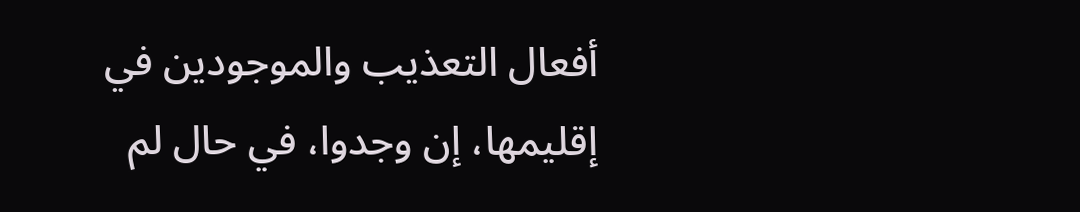أفعال التعذيب والموجودين في إقليمها، إن وجدوا، في حال لم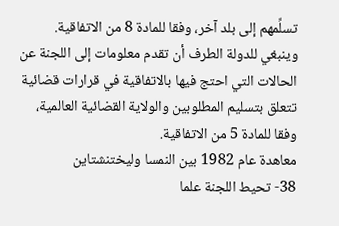تسلِّمهم إلى بلد آخر، وفقا للمادة 8 من الاتفاقية. وينبغي للدولة الطرف أن تقدم معلومات إلى اللجنة عن الحالات التي احتج فيها بالاتفاقية في قرارات قضائية تتعلق بتسليم المطلوبين والولاية القضائية العالمية، وفقا للمادة 5 من الاتفاقية.
معاهدة عام 1982 بين النمسا وليختنشتاين
38- تحيط اللجنة علما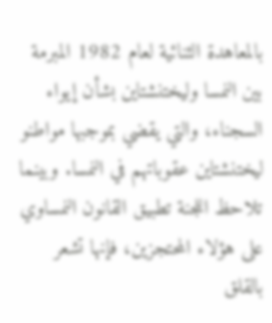بالمعاهدة الثنائية لعام 1982 المبرمة بين النمسا وليختنشتاين بشأن إيواء السجناء، والتي يقضي بموجبها مواطنو ليختنشتاين عقوباتهم في النمسا. وبينما تلاحظ اللجنة تطبيق القانون النمساوي على هؤلاء المحتجزين، فإنها تشعر بالقلق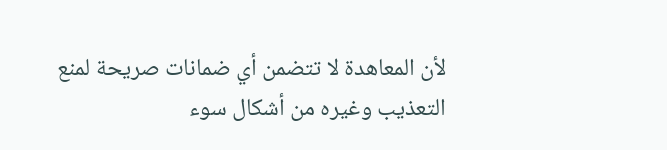لأن المعاهدة لا تتضمن أي ضمانات صريحة لمنع التعذيب وغيره من أشكال سوء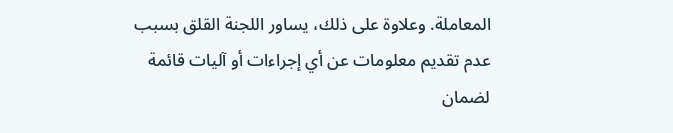المعاملة. وعلاوة على ذلك، يساور اللجنة القلق بسبب عدم تقديم معلومات عن أي إجراءات أو آليات قائمة لضمان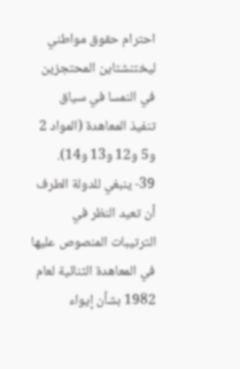احترام حقوق مواطني ليختنشتاين المحتجزين في النمسا في سياق تنفيذ المعاهدة (المواد 2 و5 و12 و13 و14).
39- ينبغي للدولة الطرف أن تعيد النظر في الترتيبات المنصوص عليها في المعاهدة الثنائية لعام 1982 بشأن إيواء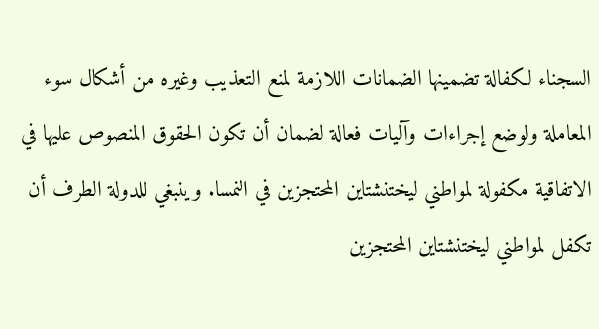السجناء لكفالة تضمينها الضمانات اللازمة لمنع التعذيب وغيره من أشكال سوء المعاملة ولوضع إجراءات وآليات فعالة لضمان أن تكون الحقوق المنصوص عليها في الاتفاقية مكفولة لمواطني ليختنشتاين المحتجزين في النمسا. وينبغي للدولة الطرف أن تكفل لمواطني ليختنشتاين المحتجزين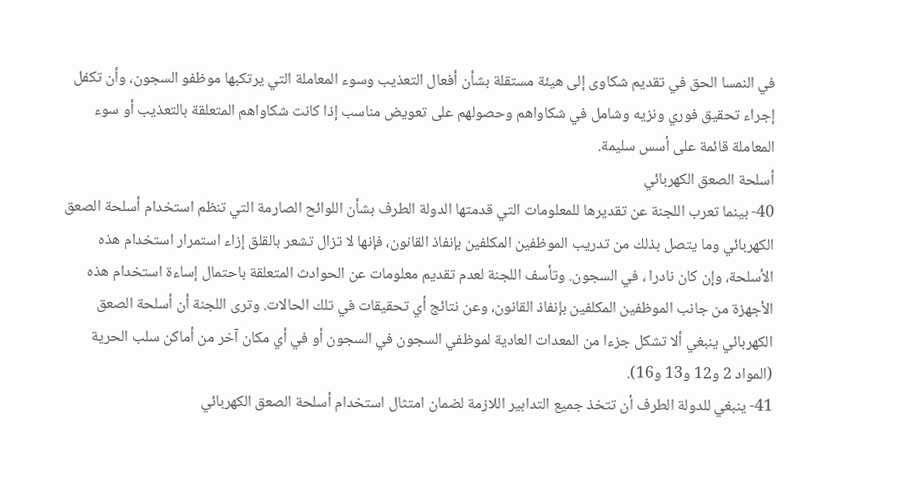في النمسا الحق في تقديم شكاوى إلى هيئة مستقلة بشأن أفعال التعذيب وسوء المعاملة التي يرتكبها موظفو السجون، وأن تكفل إجراء تحقيق فوري ونزيه وشامل في شكاواهم وحصولهم على تعويض مناسب إذا كانت شكاواهم المتعلقة بالتعذيب أو سوء المعاملة قائمة على أسس سليمة.
أسلحة الصعق الكهربائي
40- بينما تعرب اللجنة عن تقديرها للمعلومات التي قدمتها الدولة الطرف بشأن اللوائح الصارمة التي تنظم استخدام أسلحة الصعق الكهربائي وما يتصل بذلك من تدريب الموظفين المكلفين بإنفاذ القانون، فإنها لا تزال تشعر بالقلق إزاء استمرار استخدام هذه الأسلحة، وإن كان نادرا ، في السجون. وتأسف اللجنة لعدم تقديم معلومات عن الحوادث المتعلقة باحتمال إساءة استخدام هذه الأجهزة من جانب الموظفين المكلفين بإنفاذ القانون، وعن نتائج أي تحقيقات في تلك الحالات. وترى اللجنة أن أسلحة الصعق الكهربائي ينبغي ألا تشكل جزءا من المعدات العادية لموظفي السجون في السجون أو في أي مكان آخر من أماكن سلب الحرية (المواد 2 و12 و13 و16).
41- ينبغي للدولة الطرف أن تتخذ جميع التدابير اللازمة لضمان امتثال استخدام أسلحة الصعق الكهربائي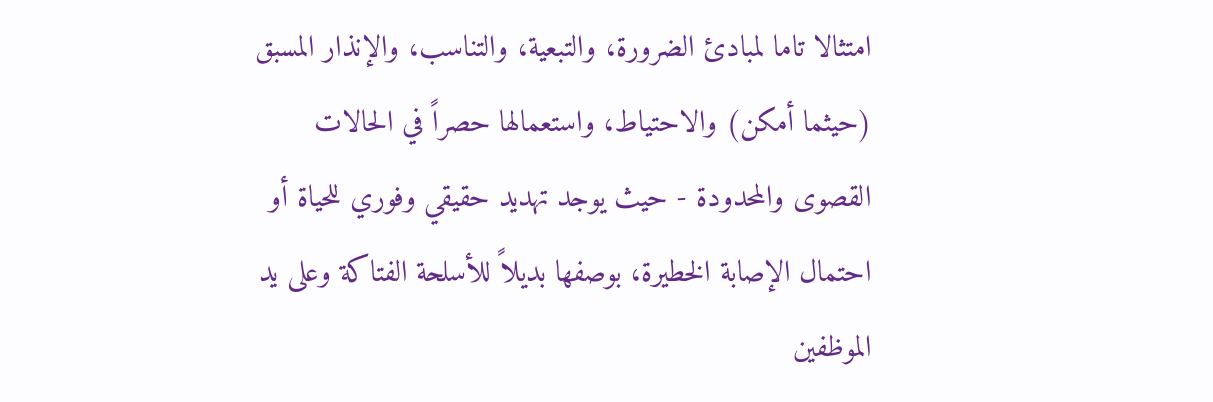امتثالا تاما لمبادئ الضرورة، والتبعية، والتناسب، والإنذار المسبق (حيثما أمكن) والاحتياط، واستعمالها حصراً في الحالات القصوى والمحدودة - حيث يوجد تهديد حقيقي وفوري للحياة أو احتمال الإصابة الخطيرة، بوصفها بديلاً للأسلحة الفتاكة وعلى يد الموظفين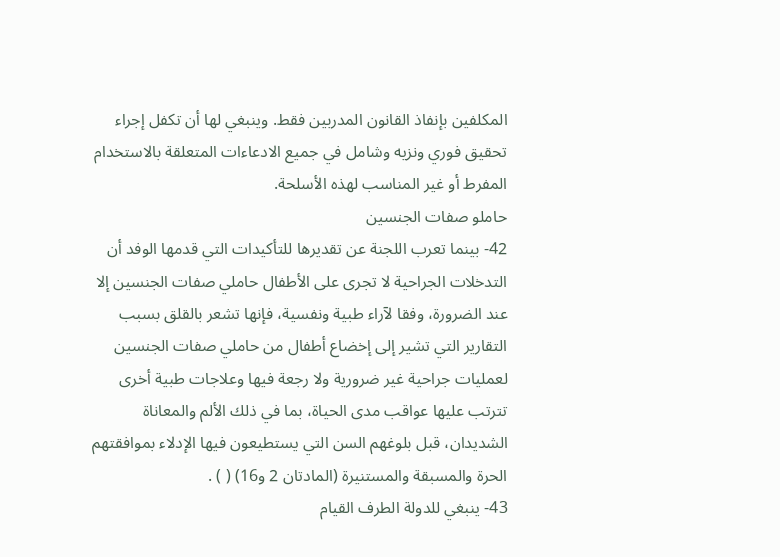المكلفين بإنفاذ القانون المدربين فقط. وينبغي لها أن تكفل إجراء تحقيق فوري ونزيه وشامل في جميع الادعاءات المتعلقة بالاستخدام المفرط أو غير المناسب لهذه الأسلحة.
حاملو صفات الجنسين
42- بينما تعرب اللجنة عن تقديرها للتأكيدات التي قدمها الوفد أن التدخلات الجراحية لا تجرى على الأطفال حاملي صفات الجنسين إلا عند الضرورة، وفقا لآراء طبية ونفسية، فإنها تشعر بالقلق بسبب التقارير التي تشير إلى إخضاع أطفال من حاملي صفات الجنسين لعمليات جراحية غير ضرورية ولا رجعة فيها وعلاجات طبية أخرى تترتب عليها عواقب مدى الحياة، بما في ذلك الألم والمعاناة الشديدان، قبل بلوغهم السن التي يستطيعون فيها الإدلاء بموافقتهم الحرة والمسبقة والمستنيرة (المادتان 2 و16) ( ) .
43- ينبغي للدولة الطرف القيام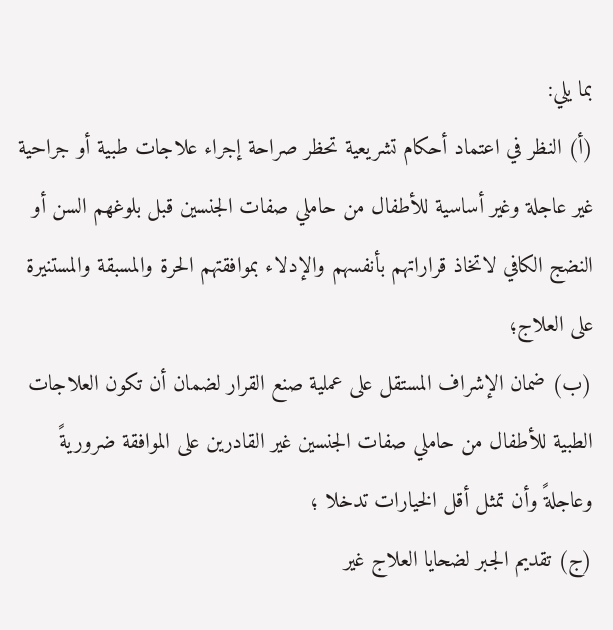بما يلي:
(أ) النظر في اعتماد أحكام تشريعية تحظر صراحة إجراء علاجات طبية أو جراحية غير عاجلة وغير أساسية للأطفال من حاملي صفات الجنسين قبل بلوغهم السن أو النضج الكافي لاتخاذ قراراتهم بأنفسهم والإدلاء بموافقتهم الحرة والمسبقة والمستنيرة على العلاج؛
(ب) ضمان الإشراف المستقل على عملية صنع القرار لضمان أن تكون العلاجات الطبية للأطفال من حاملي صفات الجنسين غير القادرين على الموافقة ضروريةً وعاجلةً وأن تمثل أقل الخيارات تدخلا ؛
(ج) تقديم الجبر لضحايا العلاج غير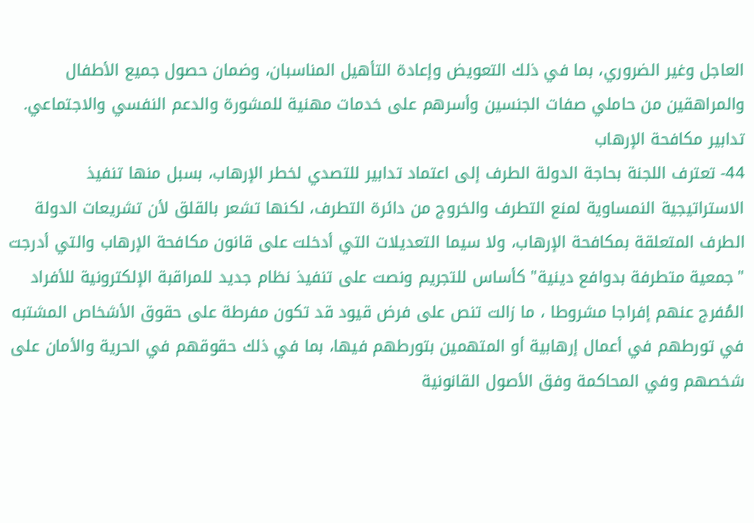العاجل وغير الضروري، بما في ذلك التعويض وإعادة التأهيل المناسبان، وضمان حصول جميع الأطفال والمراهقين من حاملي صفات الجنسين وأسرهم على خدمات مهنية للمشورة والدعم النفسي والاجتماعي.
تدابير مكافحة الإرهاب
44- تعترف اللجنة بحاجة الدولة الطرف إلى اعتماد تدابير للتصدي لخطر الإرهاب، بسبل منها تنفيذ الاستراتيجية النمساوية لمنع التطرف والخروج من دائرة التطرف، لكنها تشعر بالقلق لأن تشريعات الدولة الطرف المتعلقة بمكافحة الإرهاب، ولا سيما التعديلات التي أدخلت على قانون مكافحة الإرهاب والتي أدرجت "جمعية متطرفة بدوافع دينية" كأساس للتجريم ونصت على تنفيذ نظام جديد للمراقبة الإلكترونية للأفراد المُفرج عنهم إفراجا مشروطا ، ما زالت تنص على فرض قيود قد تكون مفرطة على حقوق الأشخاص المشتبه في تورطهم في أعمال إرهابية أو المتهمين بتورطهم فيها، بما في ذلك حقوقهم في الحرية والأمان على شخصهم وفي المحاكمة وفق الأصول القانونية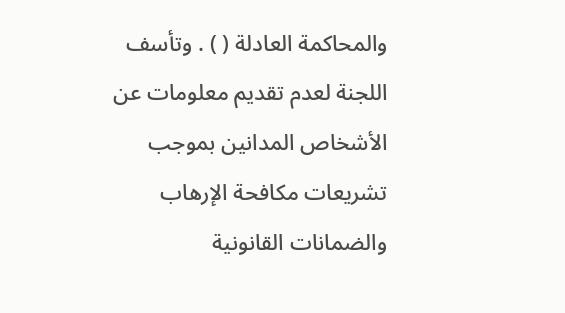والمحاكمة العادلة ( ) . وتأسف اللجنة لعدم تقديم معلومات عن الأشخاص المدانين بموجب تشريعات مكافحة الإرهاب والضمانات القانونية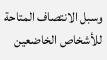وسبل الانتصاف المتاحة للأشخاص الخاضعين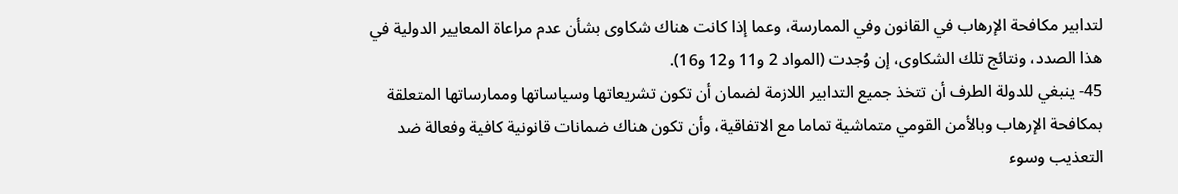لتدابير مكافحة الإرهاب في القانون وفي الممارسة، وعما إذا كانت هناك شكاوى بشأن عدم مراعاة المعايير الدولية في هذا الصدد، ونتائج تلك الشكاوى، إن وُجدت (المواد 2 و11 و12 و16).
45- ينبغي للدولة الطرف أن تتخذ جميع التدابير اللازمة لضمان أن تكون تشريعاتها وسياساتها وممارساتها المتعلقة بمكافحة الإرهاب وبالأمن القومي متماشية تماما مع الاتفاقية، وأن تكون هناك ضمانات قانونية كافية وفعالة ضد التعذيب وسوء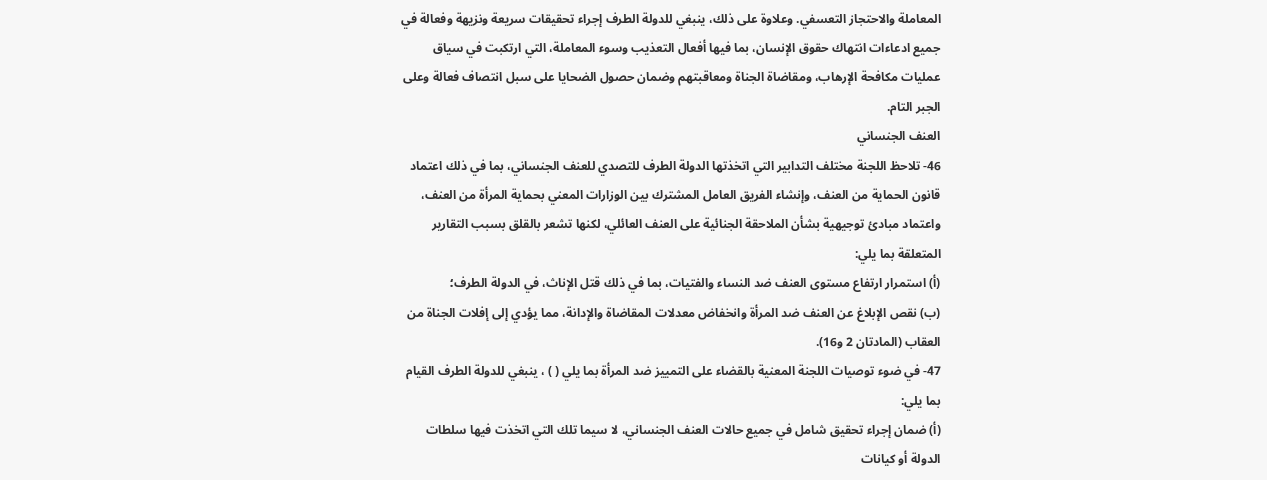المعاملة والاحتجاز التعسفي. وعلاوة على ذلك، ينبغي للدولة الطرف إجراء تحقيقات سريعة ونزيهة وفعالة في جميع ادعاءات انتهاك حقوق الإنسان، بما فيها أفعال التعذيب وسوء المعاملة، التي ارتكبت في سياق عمليات مكافحة الإرهاب، ومقاضاة الجناة ومعاقبتهم وضمان حصول الضحايا على سبل انتصاف فعالة وعلى الجبر التام.
العنف الجنساني
46- تلاحظ اللجنة مختلف التدابير التي اتخذتها الدولة الطرف للتصدي للعنف الجنساني، بما في ذلك اعتماد قانون الحماية من العنف، وإنشاء الفريق العامل المشترك بين الوزارات المعني بحماية المرأة من العنف، واعتماد مبادئ توجيهية بشأن الملاحقة الجنائية على العنف العائلي، لكنها تشعر بالقلق بسبب التقارير المتعلقة بما يلي:
(أ) استمرار ارتفاع مستوى العنف ضد النساء والفتيات، بما في ذلك قتل الإناث، في الدولة الطرف؛
(ب) نقص الإبلاغ عن العنف ضد المرأة وانخفاض معدلات المقاضاة والإدانة، مما يؤدي إلى إفلات الجناة من العقاب (المادتان 2 و16).
47- في ضوء توصيات اللجنة المعنية بالقضاء على التمييز ضد المرأة بما يلي ( ) ، ينبغي للدولة الطرف القيام بما يلي:
(أ) ضمان إجراء تحقيق شامل في جميع حالات العنف الجنساني، لا سيما تلك التي اتخذت فيها سلطات الدولة أو كيانات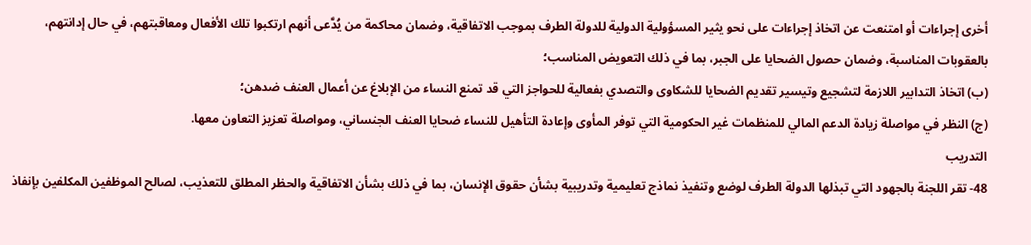أخرى إجراءات أو امتنعت عن اتخاذ إجراءات على نحو يثير المسؤولية الدولية للدولة الطرف بموجب الاتفاقية، وضمان محاكمة من يُدَّعى أنهم ارتكبوا تلك الأفعال ومعاقبتهم، في حال إدانتهم، بالعقوبات المناسبة، وضمان حصول الضحايا على الجبر، بما في ذلك التعويض المناسب؛
(ب) اتخاذ التدابير اللازمة لتشجيع وتيسير تقديم الضحايا للشكاوى والتصدي بفعالية للحواجز التي قد تمنع النساء من الإبلاغ عن أعمال العنف ضدهن؛
(ج) النظر في مواصلة زيادة الدعم المالي للمنظمات غير الحكومية التي توفر المأوى وإعادة التأهيل للنساء ضحايا العنف الجنساني، ومواصلة تعزيز التعاون معها.
التدريب
48- تقر اللجنة بالجهود التي تبذلها الدولة الطرف لوضع وتنفيذ نماذج تعليمية وتدريبية بشأن حقوق الإنسان، بما في ذلك بشأن الاتفاقية والحظر المطلق للتعذيب، لصالح الموظفين المكلفين بإنفاذ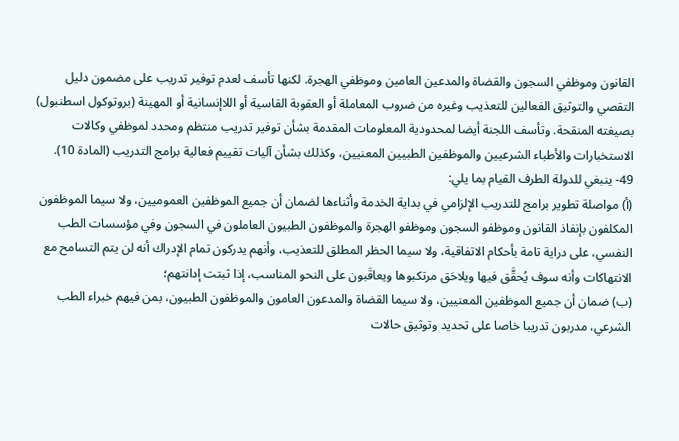القانون وموظفي السجون والقضاة والمدعين العامين وموظفي الهجرة. لكنها تأسف لعدم توفير تدريب على مضمون دليل التقصي والتوثيق الفعالين للتعذيب وغيره من ضروب المعاملة أو العقوبة القاسية أو اللاإنسانية أو المهينة (بروتوكول اسطنبول) بصيغته المنقحة. وتأسف اللجنة أيضا لمحدودية المعلومات المقدمة بشأن توفير تدريب منتظم ومحدد لموظفي وكالات الاستخبارات والأطباء الشرعيين والموظفين الطبيين المعنيين، وكذلك بشأن آليات تقييم فعالية برامج التدريب (المادة 10).
49- ينبغي للدولة الطرف القيام بما يلي:
(أ) مواصلة تطوير برامج للتدريب الإلزامي في بداية الخدمة وأثناءها لضمان أن جميع الموظفين العموميين، ولا سيما الموظفون المكلفون بإنفاذ القانون وموظفو السجون وموظفو الهجرة والموظفون الطبيون العاملون في السجون وفي مؤسسات الطب النفسي، على دراية تامة بأحكام الاتفاقية، ولا سيما الحظر المطلق للتعذيب، وأنهم يدركون تمام الإدراك أنه لن يتم التسامح مع الانتهاكات وأنه سوف يُحقَّق فيها ويلاحَق مرتكبوها ويعاقَبون على النحو المناسب، إذا ثبتت إدانتهم؛
(ب) ضمان أن جميع الموظفين المعنيين، ولا سيما القضاة والمدعون العامون والموظفون الطبيون، بمن فيهم خبراء الطب الشرعي، مدربون تدريبا خاصا على تحديد وتوثيق حالات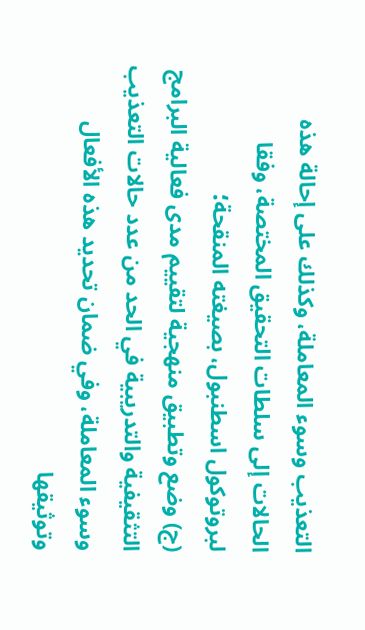التعذيب وسوء المعاملة، وكذلك على إحالة هذه الحالات إلى سلطات التحقيق المختصة، وفقا لبروتوكول اسطنبول، بصيغته المنقحة؛
(ج) وضع وتطبيق منهجية لتقييم مدى فعالية البرامج التثقيفية والتدريبية في الحد من عدد حالات التعذيب وسوء المعاملة، وفي ضمان تحديد هذه الأفعال وتوثيقها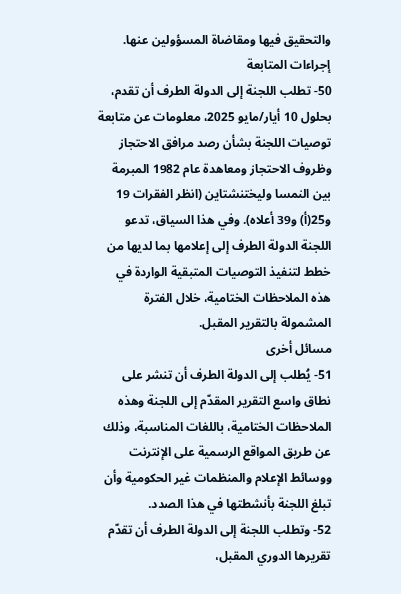والتحقيق فيها ومقاضاة المسؤولين عنها.
إجراءات المتابعة
50- تطلب اللجنة إلى الدولة الطرف أن تقدم، بحلول 10 أيار/مايو 2025، معلومات عن متابعة توصيات اللجنة بشأن رصد مرافق الاحتجاز وظروف الاحتجاز ومعاهدة عام 1982 المبرمة بين النمسا وليختنشتاين (انظر الفقرات 19 و25(أ) و39 أعلاه). وفي هذا السياق، تدعو اللجنة الدولة الطرف إلى إعلامها بما لديها من خطط لتنفيذ التوصيات المتبقية الواردة في هذه الملاحظات الختامية، خلال الفترة المشمولة بالتقرير المقبل.
مسائل أخرى
51- يُطلب إلى الدولة الطرف أن تنشر على نطاق واسع التقرير المقدّم إلى اللجنة وهذه الملاحظات الختامية، باللغات المناسبة، وذلك عن طريق المواقع الرسمية على الإنترنت ووسائط الإعلام والمنظمات غير الحكومية وأن تبلغ اللجنة بأنشطتها في هذا الصدد.
52- وتطلب اللجنة إلى الدولة الطرف أن تقدّم تقريرها الدوري المقبل،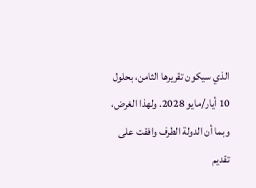الذي سيكون تقريرها الثامن، بحلول 10 أيار/مايو 2028. ولهذا الغرض، وبما أن الدولة الطرف وافقت على تقديم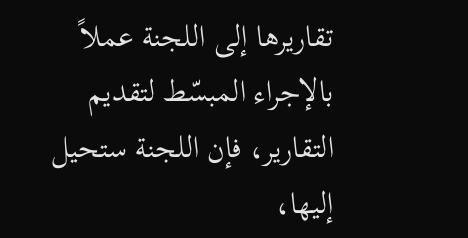تقاريرها إلى اللجنة عملاً بالإجراء المبسّط لتقديم التقارير، فإن اللجنة ستحيل إليها،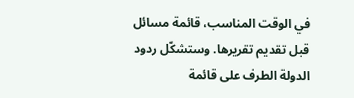في الوقت المناسب، قائمة مسائل قبل تقديم تقريرها. وستشكّل ردود الدولة الطرف على قائمة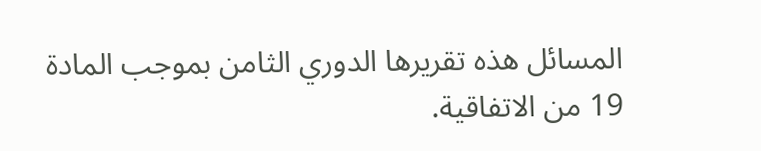المسائل هذه تقريرها الدوري الثامن بموجب المادة 19 من الاتفاقية.